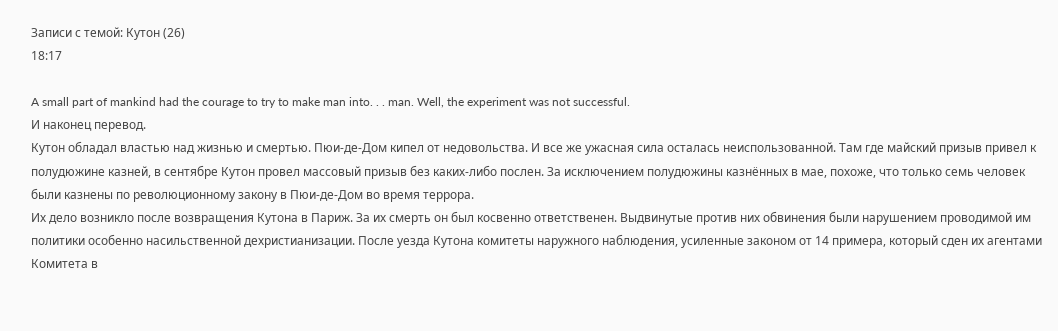Записи с темой: Кутон (26)
18:17

A small part of mankind had the courage to try to make man into. . . man. Well, the experiment was not successful.
И наконец перевод.
Кутон обладал властью над жизнью и смертью. Пюи-де-Дом кипел от недовольства. И все же ужасная сила осталась неиспользованной. Там где майский призыв привел к полудюжине казней, в сентябре Кутон провел массовый призыв без каких-либо послен. За исключением полудюжины казнённых в мае, похоже, что только семь человек были казнены по революционному закону в Пюи-де-Дом во время террора.
Их дело возникло после возвращения Кутона в Париж. За их смерть он был косвенно ответственен. Выдвинутые против них обвинения были нарушением проводимой им политики особенно насильственной дехристианизации. После уезда Кутона комитеты наружного наблюдения, усиленные законом от 14 примера, который сден их агентами Комитета в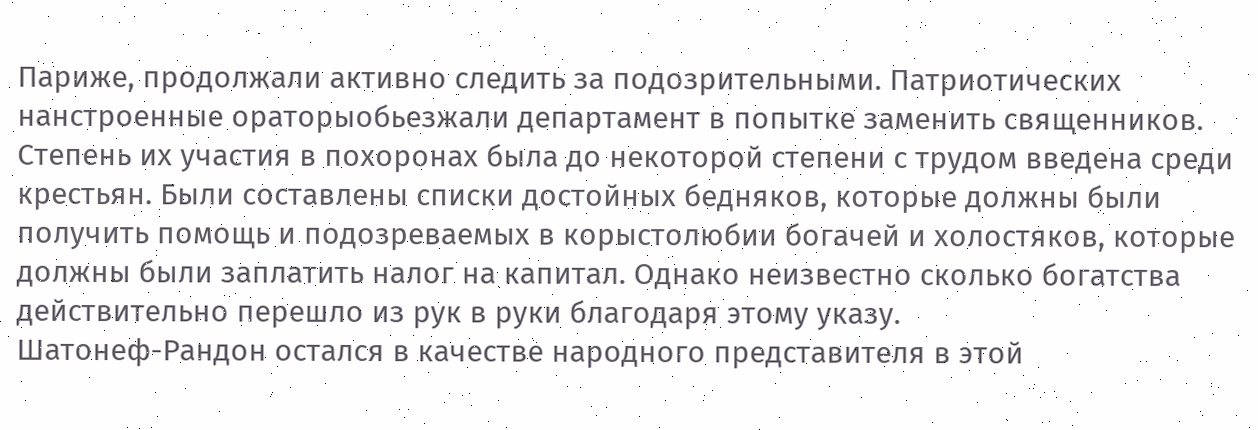Париже, продолжали активно следить за подозрительными. Патриотических нанстроенные ораторыобьезжали департамент в попытке заменить священников. Степень их участия в похоронах была до некоторой степени с трудом введена среди крестьян. Были составлены списки достойных бедняков, которые должны были получить помощь и подозреваемых в корыстолюбии богачей и холостяков, которые должны были заплатить налог на капитал. Однако неизвестно сколько богатства действительно перешло из рук в руки благодаря этому указу.
Шатонеф-Рандон остался в качестве народного представителя в этой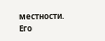местности. Его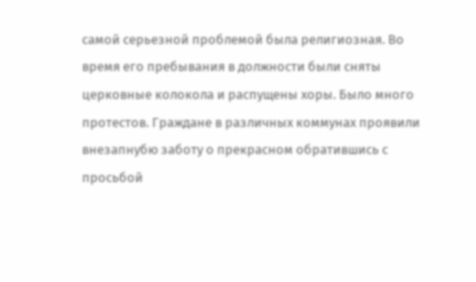самой серьезной проблемой была религиозная. Во время его пребывания в должности были сняты церковные колокола и распущены хоры. Было много протестов. Граждане в различных коммунах проявили внезапнубю заботу о прекрасном обратившись с просьбой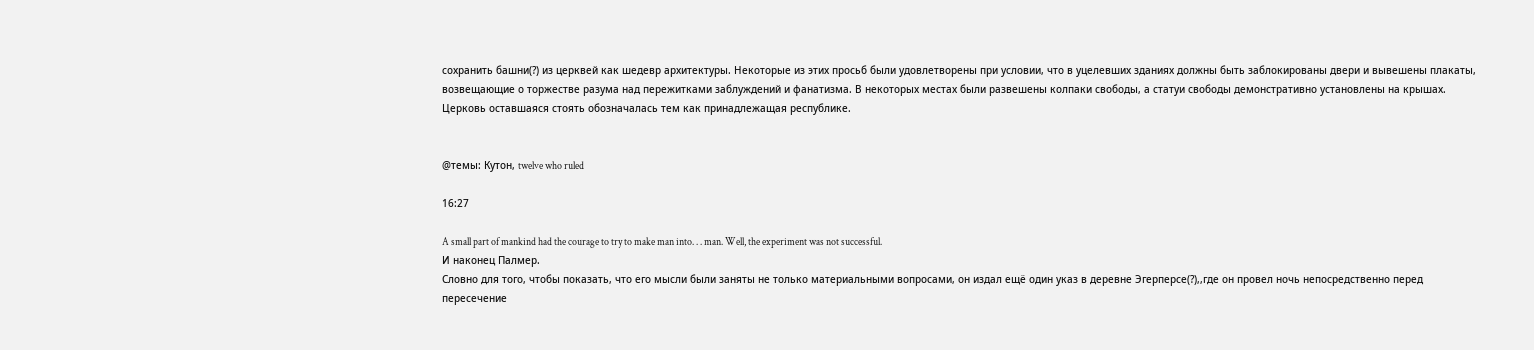сохранить башни(?) из церквей как шедевр архитектуры. Некоторые из этих просьб были удовлетворены при условии, что в уцелевших зданиях должны быть заблокированы двери и вывешены плакаты, возвещающие о торжестве разума над пережитками заблуждений и фанатизма. В некоторых местах были развешены колпаки свободы, а статуи свободы демонстративно установлены на крышах. Церковь оставшаяся стоять обозначалась тем как принадлежащая республике.


@темы: Кутон, twelve who ruled

16:27

A small part of mankind had the courage to try to make man into. . . man. Well, the experiment was not successful.
И наконец Палмер.
Словно для того, чтобы показать, что его мысли были заняты не только материальными вопросами, он издал ещё один указ в деревне Эгерперсе(?),,где он провел ночь непосредственно перед пересечение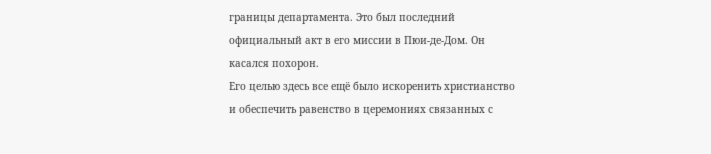границы департамента. Это был последний официальный акт в его миссии в Пюи-де-Дом. Он касался похорон.
Его целью здесь все ещё было искоренить христианство и обеспечить равенство в церемониях связанных с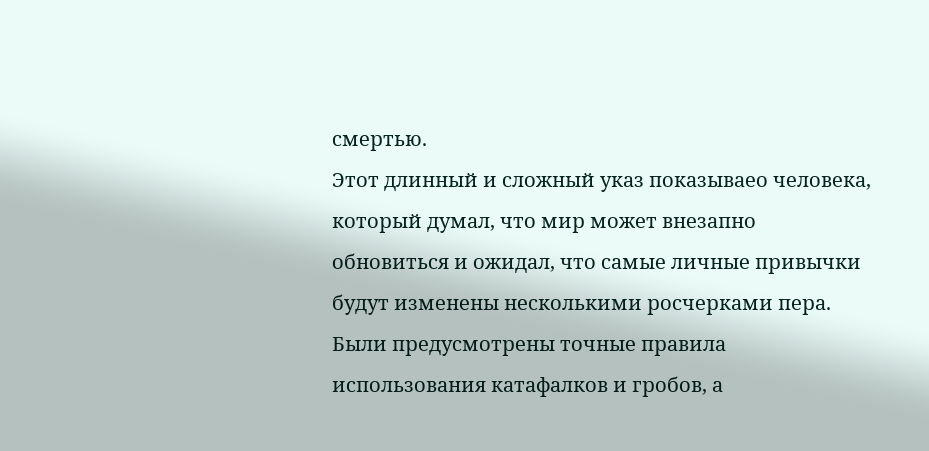смертью.
Этот длинный и сложный указ показываео человека, который думал, что мир может внезапно обновиться и ожидал, что самые личные привычки будут изменены несколькими росчерками пера. Были предусмотрены точные правила использования катафалков и гробов, а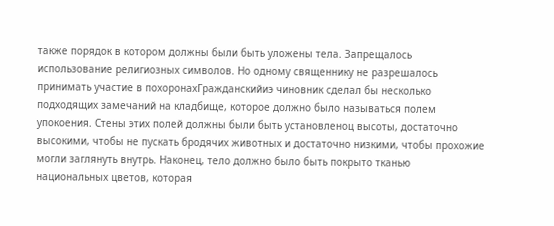также порядок в котором должны были быть уложены тела. Запрещалось использование религиозных символов. Но одному священнику не разрешалось принимать участие в похоронахГражданскийиэ чиновник сделал бы несколько подходящих замечаний на кладбище, которое должно было называться полем упокоения. Стены этих полей должны были быть установленоц высоты, достаточно высокими, чтобы не пускать бродячих животных и достаточно низкими, чтобы прохожие могли заглянуть внутрь. Наконец, тело должно было быть покрыто тканью национальных цветов, которая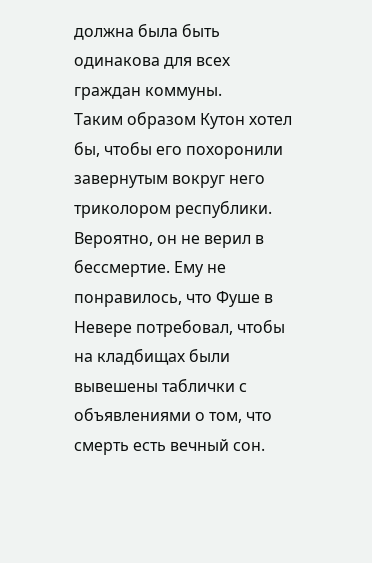должна была быть одинакова для всех граждан коммуны.
Таким образом Кутон хотел бы, чтобы его похоронили завернутым вокруг него триколором республики. Вероятно, он не верил в бессмертие. Ему не понравилось, что Фуше в Невере потребовал, чтобы на кладбищах были вывешены таблички с объявлениями о том, что смерть есть вечный сон.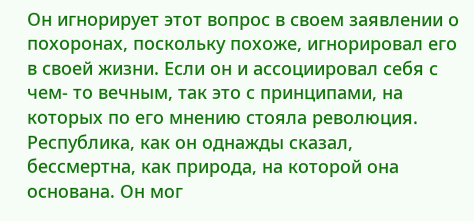Он игнорирует этот вопрос в своем заявлении о похоронах, поскольку похоже, игнорировал его в своей жизни. Если он и ассоциировал себя с чем- то вечным, так это с принципами, на которых по его мнению стояла революция.
Республика, как он однажды сказал, бессмертна, как природа, на которой она основана. Он мог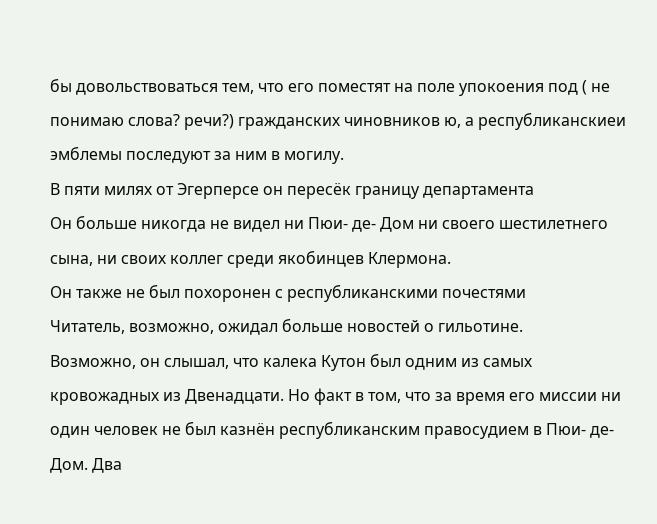бы довольствоваться тем, что его поместят на поле упокоения под ( не понимаю слова? речи?) гражданских чиновников ю, а республиканскиеи эмблемы последуют за ним в могилу.
В пяти милях от Эгерперсе он пересёк границу департамента
Он больше никогда не видел ни Пюи- де- Дом ни своего шестилетнего сына, ни своих коллег среди якобинцев Клермона.
Он также не был похоронен с республиканскими почестями
Читатель, возможно, ожидал больше новостей о гильотине.
Возможно, он слышал, что калека Кутон был одним из самых кровожадных из Двенадцати. Но факт в том, что за время его миссии ни один человек не был казнён республиканским правосудием в Пюи- де-Дом. Два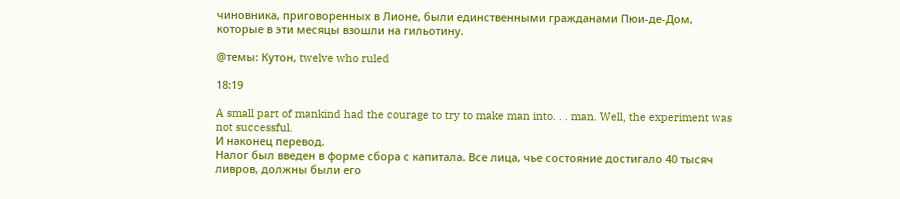чиновника, приговоренных в Лионе, были единственными гражданами Пюи-де-Дом, которые в эти месяцы взошли на гильотину.

@темы: Кутон, twelve who ruled

18:19

A small part of mankind had the courage to try to make man into. . . man. Well, the experiment was not successful.
И наконец перевод.
Налог был введен в форме сбора с капитала. Все лица, чье состояние достигало 40 тысяч ливров, должны были его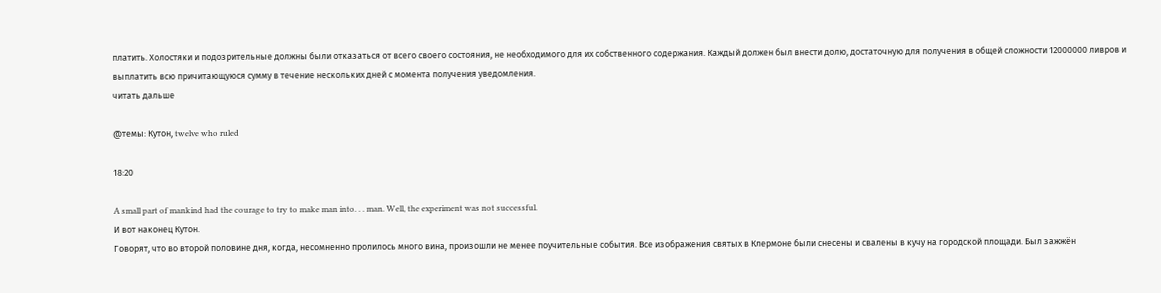платить. Холостяки и подозрительные должны были отказаться от всего своего состояния, не необходимого для их собственного содержания. Каждый должен был внести долю, достаточную для получения в общей сложности 12000000 ливров и выплатить всю причитающуюся сумму в течение нескольких дней с момента получения уведомления.
читать дальше

@темы: Кутон, twelve who ruled

18:20

A small part of mankind had the courage to try to make man into. . . man. Well, the experiment was not successful.
И вот наконец Кутон.
Говорят, что во второй половине дня, когда, несомненно пролилось много вина, произошли не менее поучительные события. Все изображения святых в Клермоне были снесены и свалены в кучу на городской площади. Был зажжён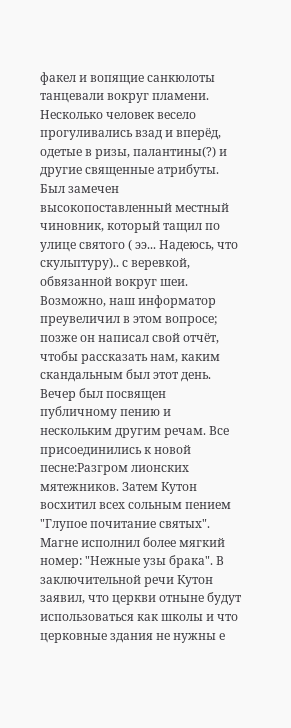факел и вопящие санкюлоты танцевали вокруг пламени. Несколько человек весело прогуливались взад и вперёд, одетые в ризы, палантины(?) и другие священные атрибуты. Был замечен высокопоставленный местный чиновник, который тащил по улице святого ( ээ... Надеюсь, что скульптуру).. с веревкой, обвязанной вокруг шеи. Возможно, наш информатор преувеличил в этом вопросе; позже он написал свой отчёт, чтобы рассказать нам, каким скандальным был этот день. Вечер был посвящен публичному пению и нескольким другим речам. Все присоединились к новой песне:Разгром лионских мятежников. Затем Кутон восхитил всех сольным пением "Глупое почитание святых". Магне исполнил более мягкий номер: "Нежные узы брака". В заключительной речи Кутон заявил, что церкви отныне будут использоваться как школы и что церковные здания не нужны е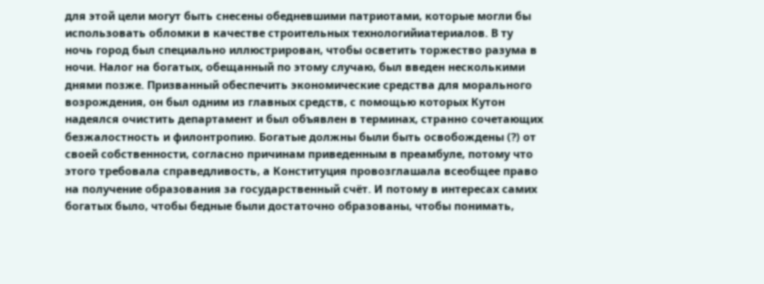для этой цели могут быть снесены обедневшими патриотами, которые могли бы использовать обломки в качестве строительных технологийиатериалов. В ту ночь город был специально иллюстрирован, чтобы осветить торжество разума в ночи. Налог на богатых, обещанный по этому случаю, был введен несколькими днями позже. Призванный обеспечить экономические средства для морального возрождения, он был одним из главных средств, с помощью которых Кутон надеялся очистить департамент и был объявлен в терминах, странно сочетающих безжалостность и филонтропию. Богатые должны были быть освобождены (?) от своей собственности, согласно причинам приведенным в преамбуле, потому что этого требовала справедливость, а Конституция провозглашала всеобщее право на получение образования за государственный счёт. И потому в интересах самих богатых было, чтобы бедные были достаточно образованы, чтобы понимать,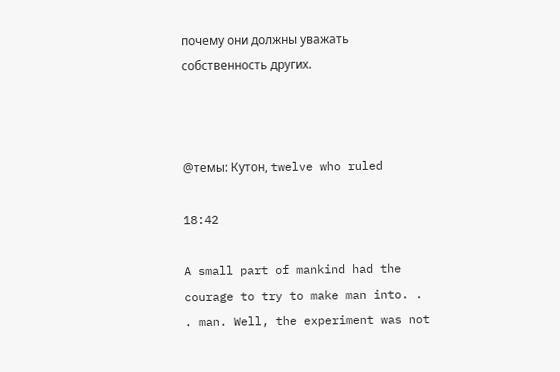почему они должны уважать собственность других.



@темы: Кутон, twelve who ruled

18:42

A small part of mankind had the courage to try to make man into. . . man. Well, the experiment was not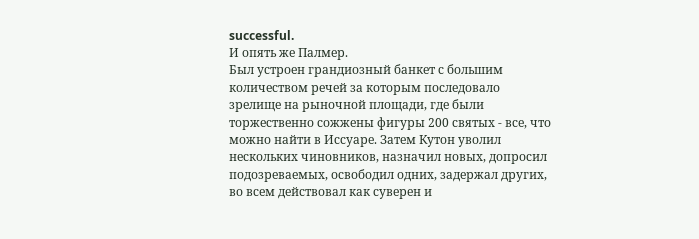successful.
И опять же Палмер.
Был устроен грандиозный банкет с большим количеством речей за которым последовало зрелище на рыночной площади, где были торжественно сожжены фигуры 200 святых - все, что можно найти в Иссуаре. Затем Кутон уволил нескольких чиновников, назначил новых, допросил подозреваемых, освободил одних, задержал других, во всем действовал как суверен и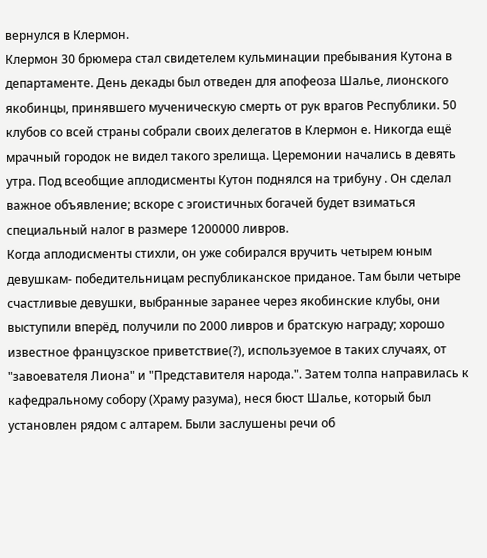вернулся в Клермон.
Клермон 30 брюмера стал свидетелем кульминации пребывания Кутона в департаменте. День декады был отведен для апофеоза Шалье, лионского якобинцы, принявшего мученическую смерть от рук врагов Республики. 50 клубов со всей страны собрали своих делегатов в Клермон е. Никогда ещё мрачный городок не видел такого зрелища. Церемонии начались в девять утра. Под всеобщие аплодисменты Кутон поднялся на трибуну . Он сделал важное объявление; вскоре с эгоистичных богачей будет взиматься специальный налог в размере 1200000 ливров.
Когда аплодисменты стихли, он уже собирался вручить четырем юным девушкам- победительницам республиканское приданое. Там были четыре счастливые девушки, выбранные заранее через якобинские клубы, они выступили вперёд, получили по 2000 ливров и братскую награду; хорошо известное французское приветствие(?), используемое в таких случаях, от "завоевателя Лиона" и "Представителя народа.". Затем толпа направилась к кафедральному собору (Храму разума), неся бюст Шалье, который был установлен рядом с алтарем. Были заслушены речи об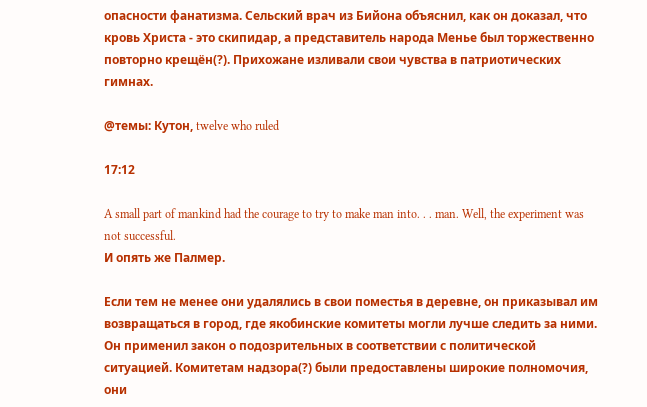опасности фанатизма. Сельский врач из Бийона объяснил, как он доказал, что кровь Христа - это скипидар, а представитель народа Менье был торжественно повторно крещён(?). Прихожане изливали свои чувства в патриотических гимнах.

@темы: Кутон, twelve who ruled

17:12

A small part of mankind had the courage to try to make man into. . . man. Well, the experiment was not successful.
И опять же Палмер.

Если тем не менее они удалялись в свои поместья в деревне, он приказывал им возвращаться в город, где якобинские комитеты могли лучше следить за ними. Он применил закон о подозрительных в соответствии с политической ситуацией. Комитетам надзора(?) были предоставлены широкие полномочия, они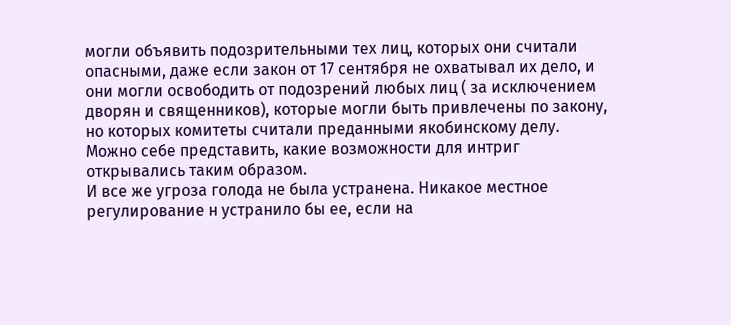могли объявить подозрительными тех лиц, которых они считали опасными, даже если закон от 17 сентября не охватывал их дело, и они могли освободить от подозрений любых лиц ( за исключением дворян и священников), которые могли быть привлечены по закону, но которых комитеты считали преданными якобинскому делу. Можно себе представить, какие возможности для интриг открывались таким образом.
И все же угроза голода не была устранена. Никакое местное регулирование н устранило бы ее, если на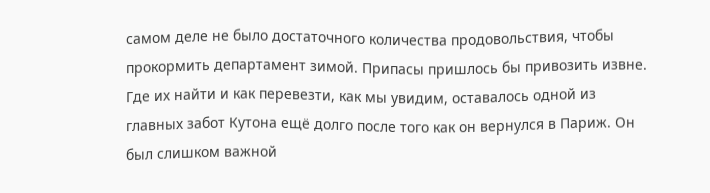самом деле не было достаточного количества продовольствия, чтобы прокормить департамент зимой. Припасы пришлось бы привозить извне. Где их найти и как перевезти, как мы увидим, оставалось одной из главных забот Кутона ещё долго после того как он вернулся в Париж. Он был слишком важной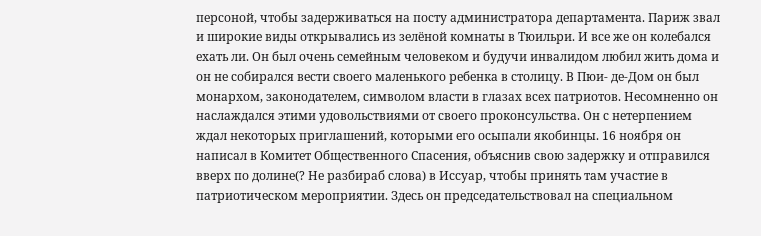персоной, чтобы задерживаться на посту администратора департамента. Париж звал и широкие виды открывались из зелёной комнаты в Тюильри. И все же он колебался ехать ли. Он был очень семейным человеком и будучи инвалидом любил жить дома и он не собирался вести своего маленького ребенка в столицу. В Пюи- де-Дом он был монархом, законодателем, символом власти в глазах всех патриотов. Несомненно он наслаждался этими удовольствиями от своего проконсульства. Он с нетерпением ждал некоторых приглашений, которыми его осыпали якобинцы. 16 ноября он написал в Комитет Общественного Спасения, объяснив свою задержку и отправился вверх по долине(? Не разбираб слова) в Иссуар, чтобы принять там участие в патриотическом мероприятии. Здесь он председательствовал на специальном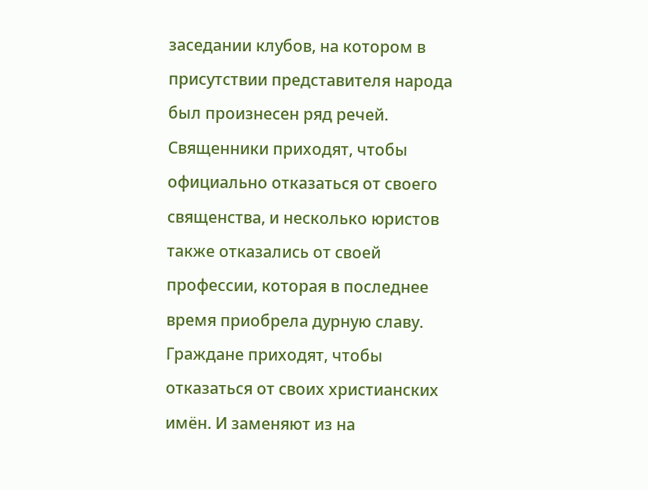заседании клубов, на котором в присутствии представителя народа был произнесен ряд речей. Священники приходят, чтобы официально отказаться от своего священства, и несколько юристов также отказались от своей профессии, которая в последнее время приобрела дурную славу. Граждане приходят, чтобы отказаться от своих христианских имён. И заменяют из на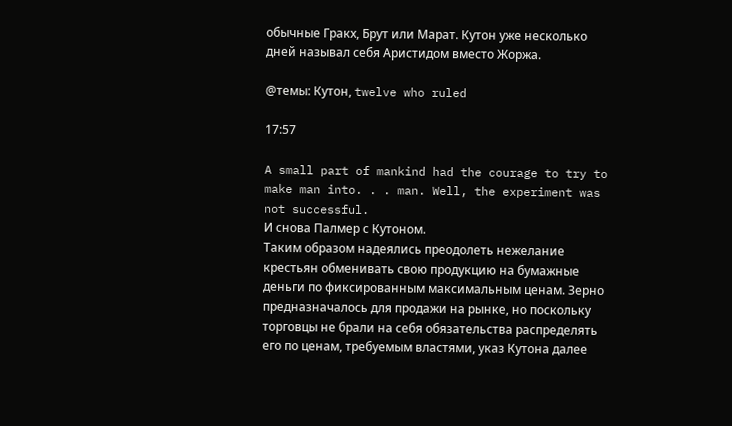обычные Гракх, Брут или Марат. Кутон уже несколько дней называл себя Аристидом вместо Жоржа.

@темы: Кутон, twelve who ruled

17:57

A small part of mankind had the courage to try to make man into. . . man. Well, the experiment was not successful.
И снова Палмер с Кутоном.
Таким образом надеялись преодолеть нежелание крестьян обменивать свою продукцию на бумажные деньги по фиксированным максимальным ценам. Зерно предназначалось для продажи на рынке, но поскольку торговцы не брали на себя обязательства распределять его по ценам, требуемым властями, указ Кутона далее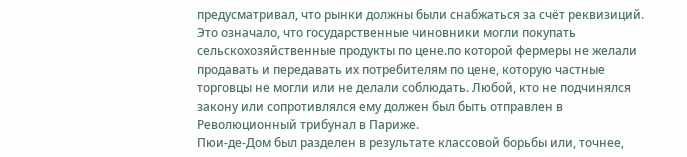предусматривал, что рынки должны были снабжаться за счёт реквизиций. Это означало, что государственные чиновники могли покупать сельскохозяйственные продукты по цене.по которой фермеры не желали продавать и передавать их потребителям по цене, которую частные торговцы не могли или не делали соблюдать. Любой, кто не подчинялся закону или сопротивлялся ему должен был быть отправлен в Революционный трибунал в Париже.
Пюи-де-Дом был разделен в результате классовой борьбы или, точнее,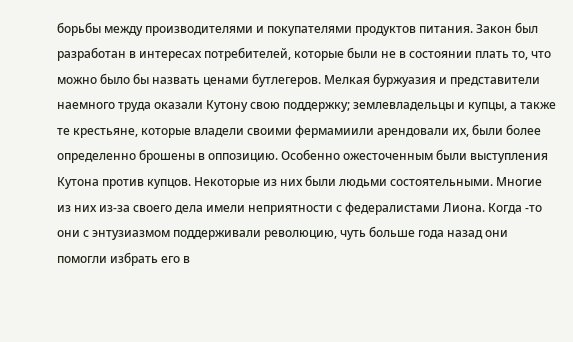борьбы между производителями и покупателями продуктов питания. Закон был разработан в интересах потребителей, которые были не в состоянии плать то, что можно было бы назвать ценами бутлегеров. Мелкая буржуазия и представители наемного труда оказали Кутону свою поддержку; землевладельцы и купцы, а также те крестьяне, которые владели своими фермамиили арендовали их, были более определенно брошены в оппозицию. Особенно ожесточенным были выступления Кутона против купцов. Некоторые из них были людьми состоятельными. Многие из них из-за своего дела имели неприятности с федералистами Лиона. Когда -то они с энтузиазмом поддерживали революцию, чуть больше года назад они помогли избрать его в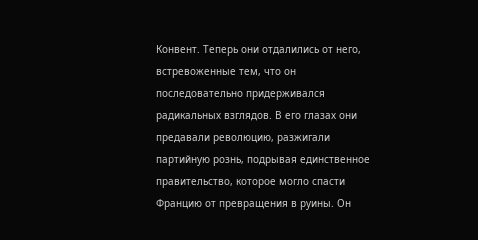Конвент. Теперь они отдалились от него, встревоженные тем, что он последовательно придерживался радикальных взглядов. В его глазах они предавали революцию, разжигали партийную рознь, подрывая единственное правительство, которое могло спасти Францию от превращения в руины. Он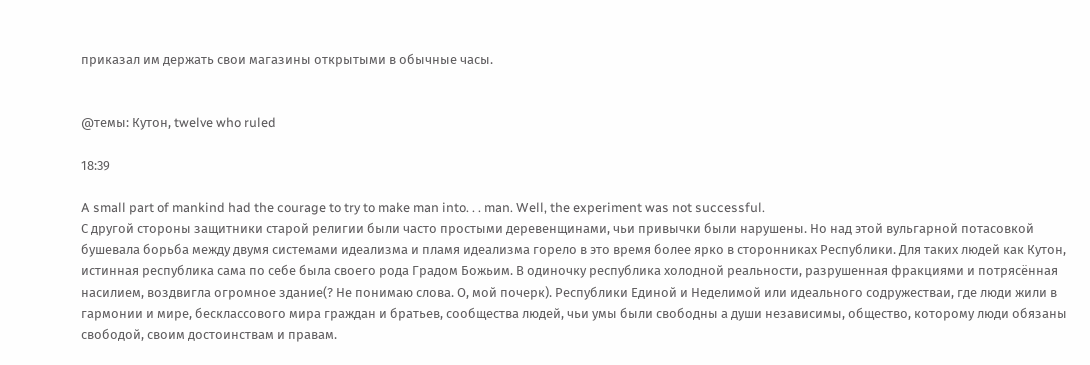приказал им держать свои магазины открытыми в обычные часы.


@темы: Кутон, twelve who ruled

18:39

A small part of mankind had the courage to try to make man into. . . man. Well, the experiment was not successful.
С другой стороны защитники старой религии были часто простыми деревенщинами, чьи привычки были нарушены. Но над этой вульгарной потасовкой бушевала борьба между двумя системами идеализма и пламя идеализма горело в это время более ярко в сторонниках Республики. Для таких людей как Кутон, истинная республика сама по себе была своего рода Градом Божьим. В одиночку республика холодной реальности, разрушенная фракциями и потрясённая насилием, воздвигла огромное здание(? Не понимаю слова. О, мой почерк). Республики Единой и Неделимой или идеального содружестваи, где люди жили в гармонии и мире, бесклассового мира граждан и братьев, сообщества людей, чьи умы были свободны а души независимы, общество, которому люди обязаны свободой, своим достоинствам и правам.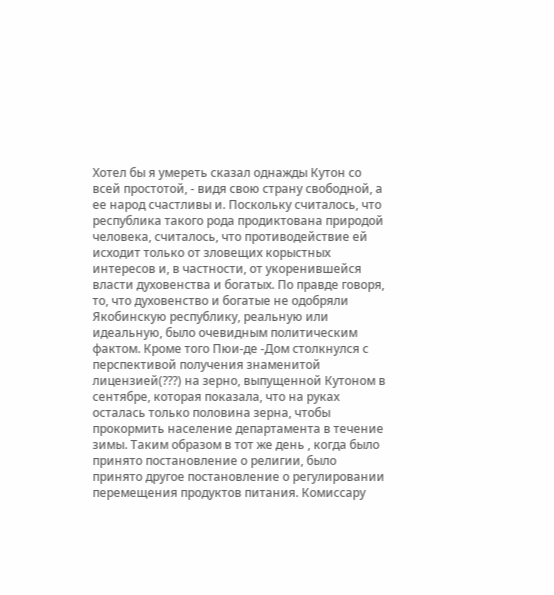Хотел бы я умереть сказал однажды Кутон со всей простотой, - видя свою страну свободной, а ее народ счастливы и. Поскольку считалось, что республика такого рода продиктована природой человека, считалось, что противодействие ей исходит только от зловещих корыстных интересов и, в частности, от укоренившейся власти духовенства и богатых. По правде говоря, то, что духовенство и богатые не одобряли Якобинскую республику, реальную или идеальную, было очевидным политическим фактом. Кроме того Пюи-де -Дом столкнулся с перспективой получения знаменитой лицензией(???) на зерно, выпущенной Кутоном в сентябре, которая показала, что на руках осталась только половина зерна, чтобы прокормить население департамента в течение зимы. Таким образом в тот же день , когда было принято постановление о религии, было принято другое постановление о регулировании перемещения продуктов питания. Комиссару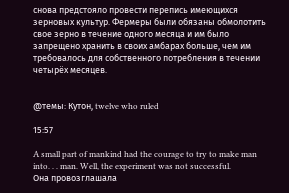снова предстояло провести перепись имеющихся зерновых культур. Фермеры были обязаны обмолотить свое зерно в течение одного месяца и им было запрещено хранить в своих амбарах больше, чем им требовалось для собственного потребления в течении четырёх месяцев.


@темы: Кутон, twelve who ruled

15:57

A small part of mankind had the courage to try to make man into. . . man. Well, the experiment was not successful.
Она провозглашала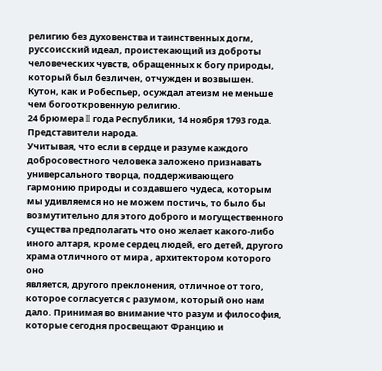религию без духовенства и таинственных догм, руссоисский идеал, проистекающий из доброты человеческих чувств, обращенных к богу природы, который был безличен, отчужден и возвышен. Кутон, как и Робеспьер, осуждал атеизм не меньше чем богооткровенную религию.
24 брюмера II года Республики, 14 ноября 1793 года.
Представители народа.
Учитывая, что если в сердце и разуме каждого добросовестного человека заложено признавать универсального творца, поддерживающего гармонию природы и создавшего чудеса, которым мы удивляемся но не можем постичь, то было бы возмутительно для этого доброго и могущественного существа предполагать что оно желает какого-либо иного алтаря, кроме сердец людей, его детей, другого храма отличного от мира , архитектором которого оно
является, другого преклонения, отличное от того, которое согласуется с разумом, который оно нам дало. Принимая во внимание что разум и философия, которые сегодня просвещают Францию и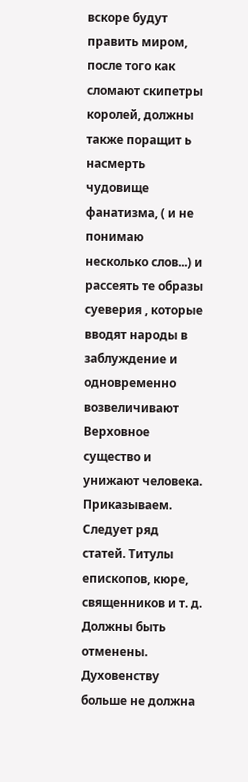вскоре будут править миром, после того как сломают скипетры королей, должны также поращит ь насмерть чудовище фанатизма, ( и не понимаю несколько слов...) и рассеять те образы суеверия , которые вводят народы в заблуждение и одновременно возвеличивают Верховное существо и унижают человека.
Приказываем.
Следует ряд статей. Титулы епископов, кюре, священников и т. д. Должны быть отменены. Духовенству больше не должна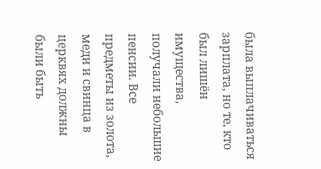была выплачиваться зарплата, но те, кто был лишён имущества, получали небольшие пенсии. Все предметы из золота, меди и свинца в церквях должны были быть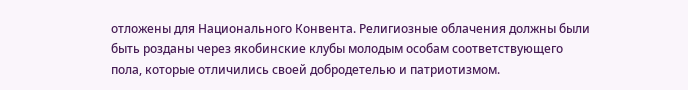отложены для Национального Конвента. Религиозные облачения должны были быть розданы через якобинские клубы молодым особам соответствующего пола, которые отличились своей добродетелью и патриотизмом.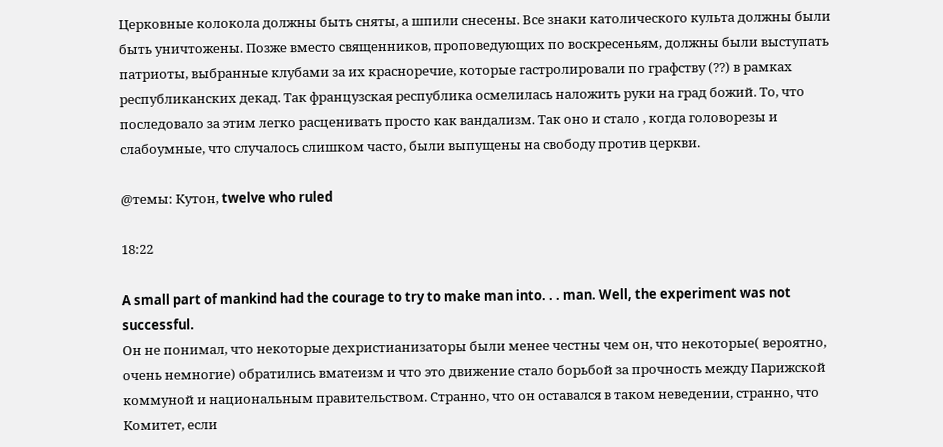Церковные колокола должны быть сняты, а шпили снесены. Все знаки католического культа должны были быть уничтожены. Позже вместо священников, проповедующих по воскресеньям, должны были выступать патриоты, выбранные клубами за их красноречие, которые гастролировали по графству (??) в рамках республиканских декад. Так французская республика осмелилась наложить руки на град божий. То, что последовало за этим легко расценивать просто как вандализм. Так оно и стало , когда головорезы и слабоумные, что случалось слишком часто, были выпущены на свободу против церкви.

@темы: Кутон, twelve who ruled

18:22

A small part of mankind had the courage to try to make man into. . . man. Well, the experiment was not successful.
Он не понимал, что некоторые дехристианизаторы были менее честны чем он, что некоторые( вероятно, очень немногие) обратились вматеизм и что это движение стало борьбой за прочность между Парижской коммуной и национальным правительством. Странно, что он оставался в таком неведении, странно, что Комитет, если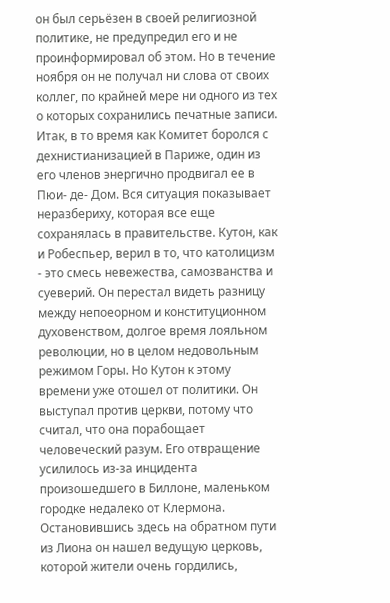он был серьёзен в своей религиозной политике, не предупредил его и не проинформировал об этом. Но в течение ноября он не получал ни слова от своих коллег, по крайней мере ни одного из тех о которых сохранились печатные записи. Итак, в то время как Комитет боролся с дехнистианизацией в Париже, один из его членов энергично продвигал ее в Пюи- де- Дом. Вся ситуация показывает неразбериху, которая все еще сохранялась в правительстве. Кутон, как и Робеспьер, верил в то, что католицизм - это смесь невежества, самозванства и суеверий. Он перестал видеть разницу между непоеорном и конституционном духовенством, долгое время лояльном революции, но в целом недовольным режимом Горы. Но Кутон к этому времени уже отошел от политики. Он выступал против церкви, потому что считал, что она порабощает человеческий разум. Его отвращение усилилось из-за инцидента произошедшего в Биллоне, маленьком городке недалеко от Клермона. Остановившись здесь на обратном пути из Лиона он нашел ведущую церковь, которой жители очень гордились,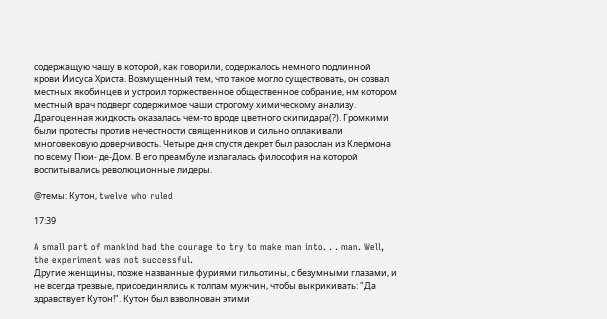содержащую чашу в которой, как говорили, содержалось немного подлинной крови Иисуса Христа. Возмущенный тем, что такое могло существовать, он созвал местных якобинцев и устроил торжественное общественное собрание, нм котором местный врач подверг содержимое чаши строгому химическому анализу. Драгоценная жидкость оказалась чем-то вроде цветного скипидара(?). Громкими были протесты против нечестности священников и сильно оплакивали многовековую доверчивость. Четыре дня спустя декрет был разослан из Клермона по всему Пюи- де-Дом. В его преамбуле излагалась философия на которой воспитывались революционные лидеры.

@темы: Кутон, twelve who ruled

17:39

A small part of mankind had the courage to try to make man into. . . man. Well, the experiment was not successful.
Другие женщины, позже названные фуриями гильотины, с безумными глазами, и не всегда трезвые, присоединялись к толпам мужчин, чтобы выкрикивать: "Да здравствует Кутон!". Кутон был взволнован этими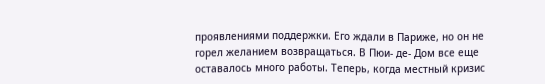проявлениями поддержки. Его ждали в Париже, но он не горел желанием возвращаться. В Пюи- де- Дом все еще оставалось много работы. Теперь, когда местный кризис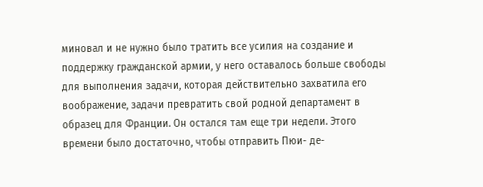миновал и не нужно было тратить все усилия на создание и поддержку гражданской армии, у него оставалось больше свободы для выполнения задачи, которая действительно захватила его воображение, задачи превратить свой родной департамент в образец для Франции. Он остался там еще три недели. Этого времени было достаточно, чтобы отправить Пюи- де-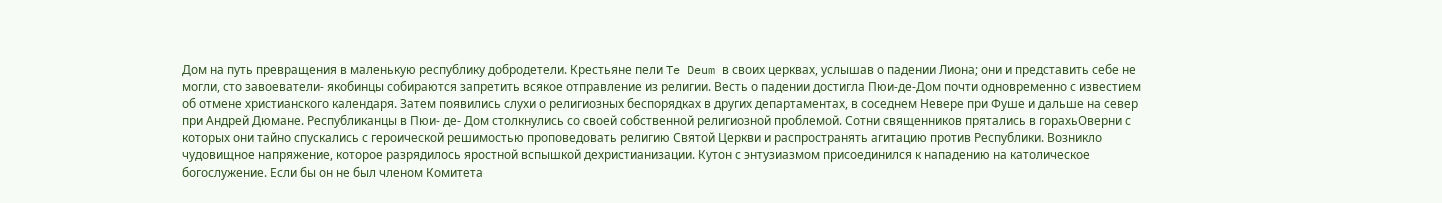Дом на путь превращения в маленькую республику добродетели. Крестьяне пели Te Deum в своих церквах, услышав о падении Лиона; они и представить себе не могли, сто завоеватели- якобинцы собираются запретить всякое отправление из религии. Весть о падении достигла Пюи-де-Дом почти одновременно с известием об отмене христианского календаря. Затем появились слухи о религиозных беспорядках в других департаментах, в соседнем Невере при Фуше и дальше на север при Андрей Дюмане. Республиканцы в Пюи- де- Дом столкнулись со своей собственной религиозной проблемой. Сотни священников прятались в горахьОверни с которых они тайно спускались с героической решимостью проповедовать религию Святой Церкви и распространять агитацию против Республики. Возникло чудовищное напряжение, которое разрядилось яростной вспышкой дехристианизации. Кутон с энтузиазмом присоединился к нападению на католическое богослужение. Если бы он не был членом Комитета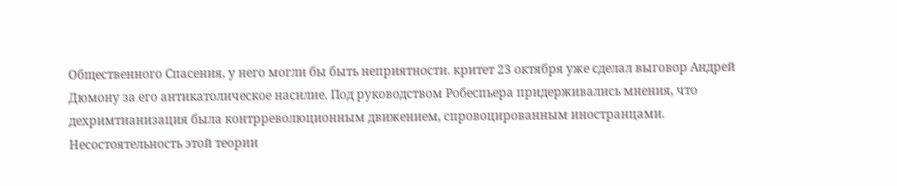Общественного Спасения, у него могли бы быть неприятности. критет 23 октября уже сделал выговор Андрей Дюмону за его антикатолическое насилие. Под руководством Робеспьера придерживались мнения, что дехримтианизация была контрреволюционным движением, спровоцированным иностранцами. Несостоятельность этой теории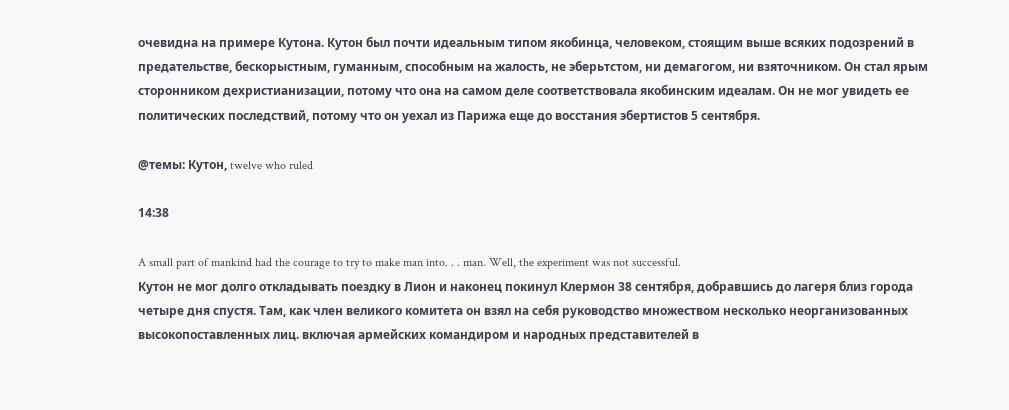очевидна на примере Кутона. Кутон был почти идеальным типом якобинца, человеком, стоящим выше всяких подозрений в предательстве, бескорыстным, гуманным, способным на жалость, не эберьтстом, ни демагогом, ни взяточником. Он стал ярым сторонником дехристианизации, потому что она на самом деле соответствовала якобинским идеалам. Он не мог увидеть ее политических последствий, потому что он уехал из Парижа еще до восстания эбертистов 5 сентября.

@темы: Кутон, twelve who ruled

14:38

A small part of mankind had the courage to try to make man into. . . man. Well, the experiment was not successful.
Кутон не мог долго откладывать поездку в Лион и наконец покинул Клермон 38 сентября, добравшись до лагеря близ города четыре дня спустя. Там, как член великого комитета он взял на себя руководство множеством несколько неорганизованных высокопоставленных лиц. включая армейских командиром и народных представителей в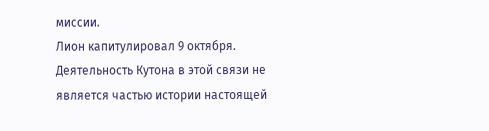миссии.
Лион капитулировал 9 октября. Деятельность Кутона в этой связи не является частью истории настоящей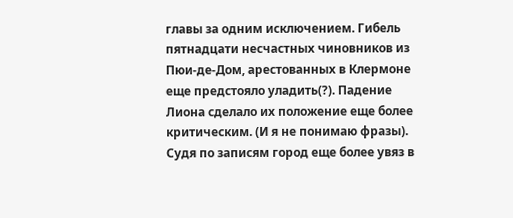главы за одним исключением. Гибель пятнадцати несчастных чиновников из Пюи-де-Дом, арестованных в Клермоне еще предстояло уладить(?). Падение Лиона сделало их положение еще более критическим. (И я не понимаю фразы). Судя по записям город еще более увяз в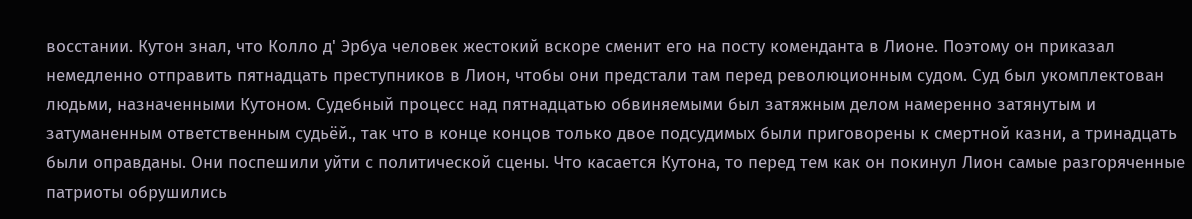восстании. Кутон знал, что Колло д' Эрбуа человек жестокий вскоре сменит его на посту коменданта в Лионе. Поэтому он приказал немедленно отправить пятнадцать преступников в Лион, чтобы они предстали там перед революционным судом. Суд был укомплектован людьми, назначенными Кутоном. Судебный процесс над пятнадцатью обвиняемыми был затяжным делом намеренно затянутым и затуманенным ответственным судьёй., так что в конце концов только двое подсудимых были приговорены к смертной казни, а тринадцать были оправданы. Они поспешили уйти с политической сцены. Что касается Кутона, то перед тем как он покинул Лион самые разгоряченные патриоты обрушились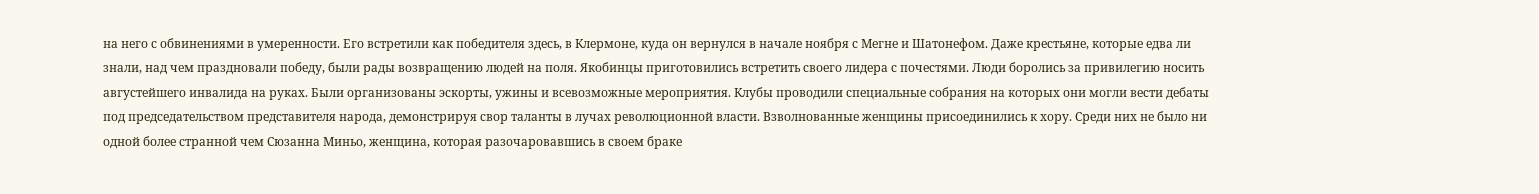на него с обвинениями в умеренности. Его встретили как победителя здесь, в Клермоне, куда он вернулся в начале ноября с Мегне и Шатонефом. Даже крестьяне, которые едва ли знали, над чем праздновали победу, были рады возвращению людей на поля. Якобинцы приготовились встретить своего лидера с почестями. Люди боролись за привилегию носить августейшего инвалида на руках. Были организованы эскорты, ужины и всевозможные мероприятия. Клубы проводили специальные собрания на которых они могли вести дебаты под председательством представителя народа, демонстрируя свор таланты в лучах революционной власти. Взволнованные женщины присоединились к хору. Среди них не было ни одной более странной чем Сюзанна Миньо, женщина, которая разочаровавшись в своем браке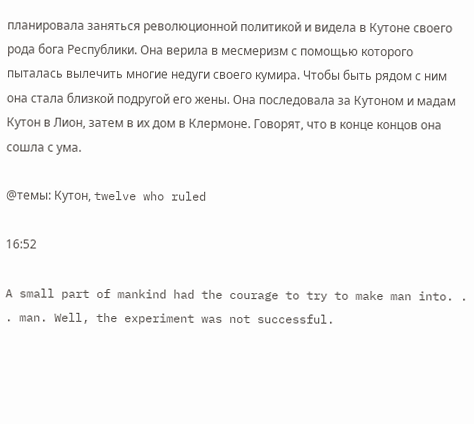планировала заняться революционной политикой и видела в Кутоне своего рода бога Республики. Она верила в месмеризм с помощью которого пыталась вылечить многие недуги своего кумира. Чтобы быть рядом с ним она стала близкой подругой его жены. Она последовала за Кутоном и мадам Кутон в Лион, затем в их дом в Клермоне. Говорят, что в конце концов она сошла с ума.

@темы: Кутон, twelve who ruled

16:52

A small part of mankind had the courage to try to make man into. . . man. Well, the experiment was not successful.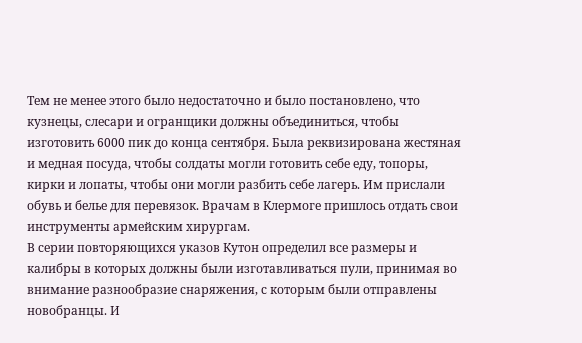Тем не менее этого было недостаточно и было постановлено, что кузнецы, слесари и огранщики должны объединиться, чтобы изготовить 6000 пик до конца сентября. Была реквизирована жестяная и медная посуда, чтобы солдаты могли готовить себе еду, топоры, кирки и лопаты, чтобы они могли разбить себе лагерь. Им прислали обувь и белье для перевязок. Врачам в Клермоге пришлось отдать свои инструменты армейским хирургам.
В серии повторяющихся указов Кутон определил все размеры и калибры в которых должны были изготавливаться пули, принимая во внимание разнообразие снаряжения, с которым были отправлены новобранцы. И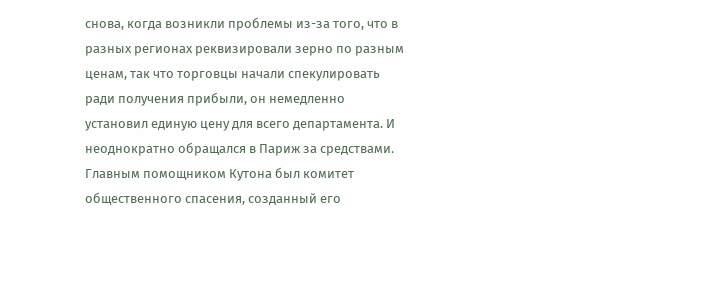снова, когда возникли проблемы из-за того, что в разных регионах реквизировали зерно по разным ценам, так что торговцы начали спекулировать ради получения прибыли, он немедленно установил единую цену для всего департамента. И неоднократно обращался в Париж за средствами.
Главным помощником Кутона был комитет общественного спасения, созданный его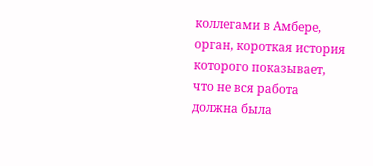коллегами в Амбере, орган, короткая история которого показывает, что не вся работа должна была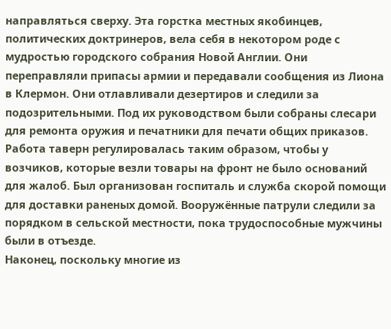направляться сверху. Эта горстка местных якобинцев, политических доктринеров, вела себя в некотором роде с мудростью городского собрания Новой Англии. Они переправляли припасы армии и передавали сообщения из Лиона в Клермон. Они отлавливали дезертиров и следили за подозрительными. Под их руководством были собраны слесари для ремонта оружия и печатники для печати общих приказов. Работа таверн регулировалась таким образом, чтобы у возчиков, которые везли товары на фронт не было оснований для жалоб. Был организован госпиталь и служба скорой помощи для доставки раненых домой. Вооружённые патрули следили за порядком в сельской местности, пока трудоспособные мужчины были в отъезде.
Наконец, поскольку многие из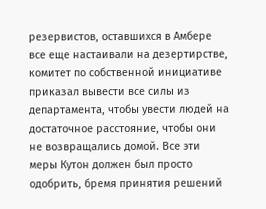резервистов, оставшихся в Амбере все еще настаивали на дезертирстве, комитет по собственной инициативе приказал вывести все силы из департамента, чтобы увести людей на достаточное расстояние, чтобы они не возвращались домой. Все эти меры Кутон должен был просто одобрить, бремя принятия решений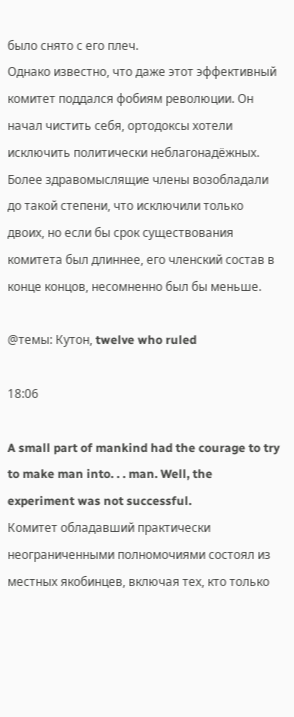было снято с его плеч.
Однако известно, что даже этот эффективный комитет поддался фобиям революции. Он начал чистить себя, ортодоксы хотели исключить политически неблагонадёжных. Более здравомыслящие члены возобладали до такой степени, что исключили только двоих, но если бы срок существования комитета был длиннее, его членский состав в конце концов, несомненно был бы меньше.

@темы: Кутон, twelve who ruled

18:06

A small part of mankind had the courage to try to make man into. . . man. Well, the experiment was not successful.
Комитет обладавший практически неограниченными полномочиями состоял из местных якобинцев, включая тех, кто только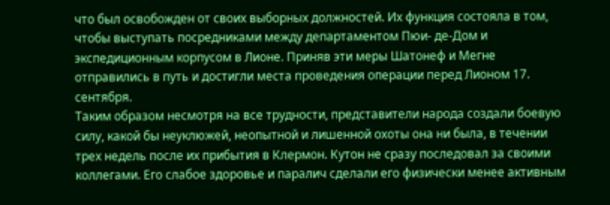что был освобожден от своих выборных должностей. Их функция состояла в том, чтобы выступать посредниками между департаментом Пюи- де-Дом и экспедиционным корпусом в Лионе. Приняв эти меры Шатонеф и Мегне отправились в путь и достигли места проведения операции перед Лионом 17. сентября.
Таким образом несмотря на все трудности, представители народа создали боевую силу, какой бы неуклюжей, неопытной и лишенной охоты она ни была, в течении трех недель после их прибытия в Клермон. Кутон не сразу последовал за своими коллегами. Его слабое здоровье и паралич сделали его физически менее активным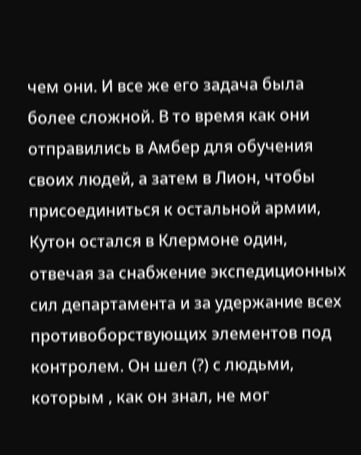чем они. И все же его задача была более сложной. В то время как они отправились в Амбер для обучения своих людей, а затем в Лион, чтобы присоединиться к остальной армии, Кутон остался в Клермоне один, отвечая за снабжение экспедиционных сил департамента и за удержание всех противоборствующих элементов под контролем. Он шел (?) с людьми, которым , как он знал, не мог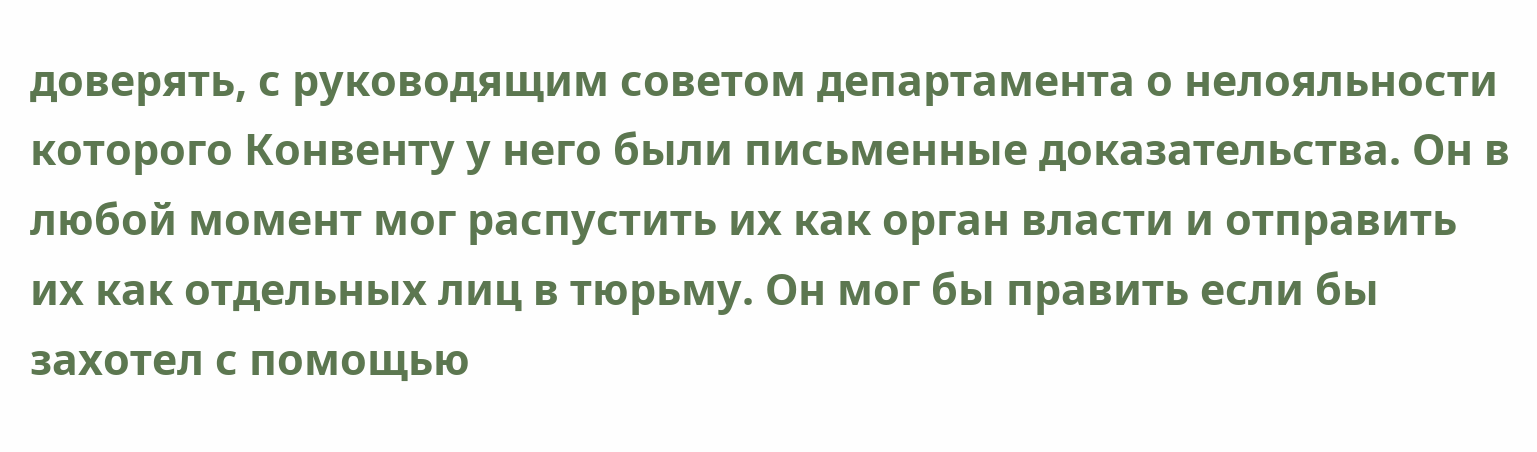доверять, с руководящим советом департамента о нелояльности которого Конвенту у него были письменные доказательства. Он в любой момент мог распустить их как орган власти и отправить их как отдельных лиц в тюрьму. Он мог бы править если бы захотел с помощью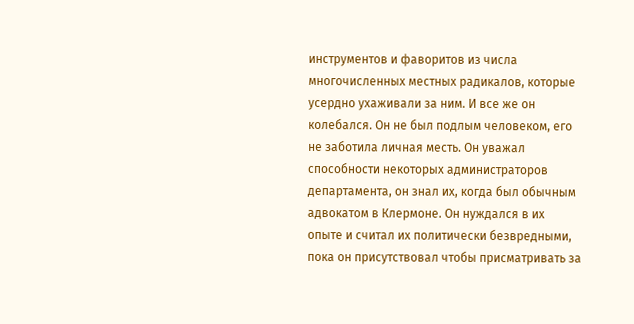инструментов и фаворитов из числа многочисленных местных радикалов, которые усердно ухаживали за ним. И все же он колебался. Он не был подлым человеком, его не заботила личная месть. Он уважал способности некоторых администраторов департамента, он знал их, когда был обычным адвокатом в Клермоне. Он нуждался в их опыте и считал их политически безвредными, пока он присутствовал чтобы присматривать за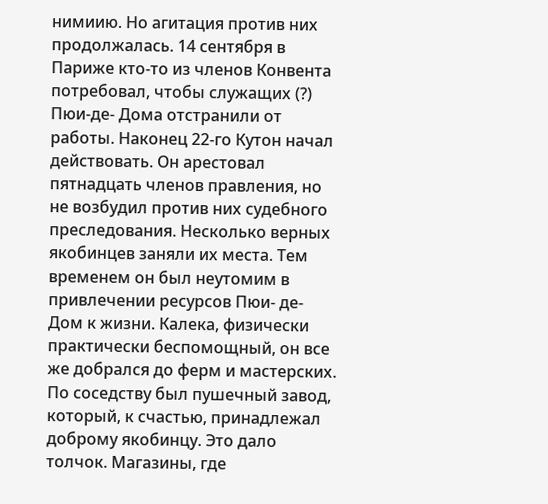нимиию. Но агитация против них продолжалась. 14 сентября в Париже кто-то из членов Конвента потребовал, чтобы служащих (?) Пюи-де- Дома отстранили от работы. Наконец 22-го Кутон начал действовать. Он арестовал пятнадцать членов правления, но не возбудил против них судебного преследования. Несколько верных якобинцев заняли их места. Тем временем он был неутомим в привлечении ресурсов Пюи- де- Дом к жизни. Калека, физически практически беспомощный, он все же добрался до ферм и мастерских. По соседству был пушечный завод, который, к счастью, принадлежал доброму якобинцу. Это дало толчок. Магазины, где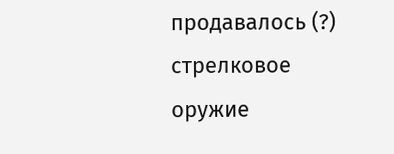продавалось (?) стрелковое оружие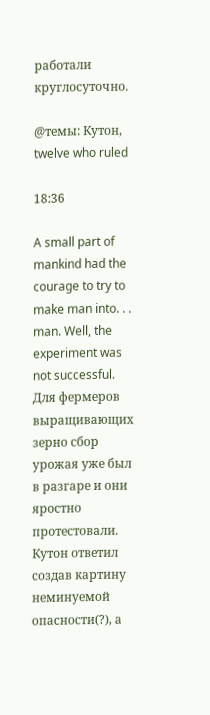работали круглосуточно.

@темы: Кутон, twelve who ruled

18:36

A small part of mankind had the courage to try to make man into. . . man. Well, the experiment was not successful.
Для фермеров выращивающих зерно сбор урожая уже был в разгаре и они яростно протестовали. Кутон ответил создав картину неминуемой опасности(?), а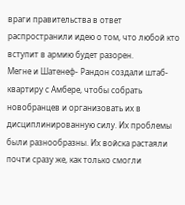враги правительства в ответ распространили идею о том, что любой кто вступит в армию будет разорен.
Мегне и Шатенеф- Рандон создали штаб- квартиру с Амбере, чтобы собрать новобранцев и организовать их в дисциплинированную силу. Их проблемы были разнообразны. Их войска растаяли почти сразу же, как только смогли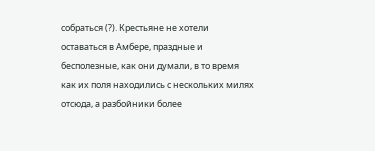собраться (?). Крестьяне не хотели оставаться в Амбере, праздные и бесполезные, как они думали, в то время как их поля находились с нескольких милях отсюда, а разбойники более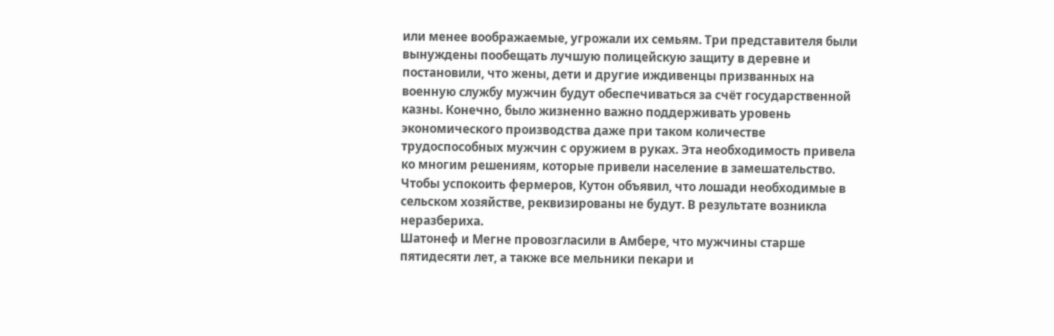или менее воображаемые, угрожали их семьям. Три представителя были вынуждены пообещать лучшую полицейскую защиту в деревне и постановили, что жены, дети и другие иждивенцы призванных на военную службу мужчин будут обеспечиваться за счёт государственной казны. Конечно, было жизненно важно поддерживать уровень экономического производства даже при таком количестве трудоспособных мужчин с оружием в руках. Эта необходимость привела ко многим решениям, которые привели население в замешательство. Чтобы успокоить фермеров, Кутон объявил, что лошади необходимые в сельском хозяйстве, реквизированы не будут. В результате возникла неразбериха.
Шатонеф и Мегне провозгласили в Амбере, что мужчины старше пятидесяти лет, а также все мельники пекари и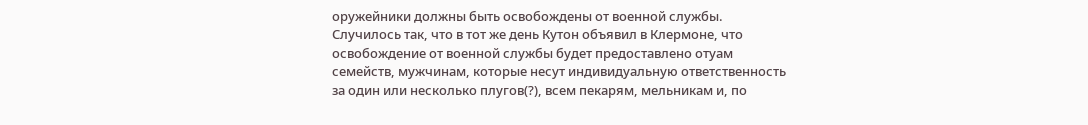оружейники должны быть освобождены от военной службы. Случилось так, что в тот же день Кутон объявил в Клермоне, что освобождение от военной службы будет предоставлено отуам семейств, мужчинам, которые несут индивидуальную ответственность за один или несколько плугов(?), всем пекарям, мельникам и, по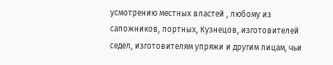усмотрению местных властей , любому из сапожников, портных, Кузнецов, изготовителей седел, изготовителям упряжи и другим лицам, чьи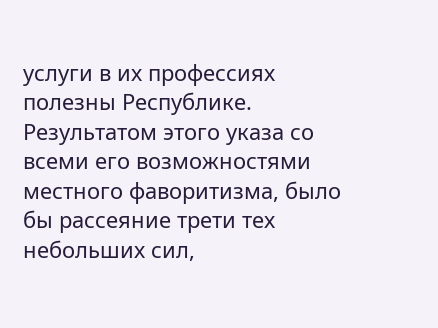услуги в их профессиях полезны Республике. Результатом этого указа со всеми его возможностями местного фаворитизма, было бы рассеяние трети тех небольших сил,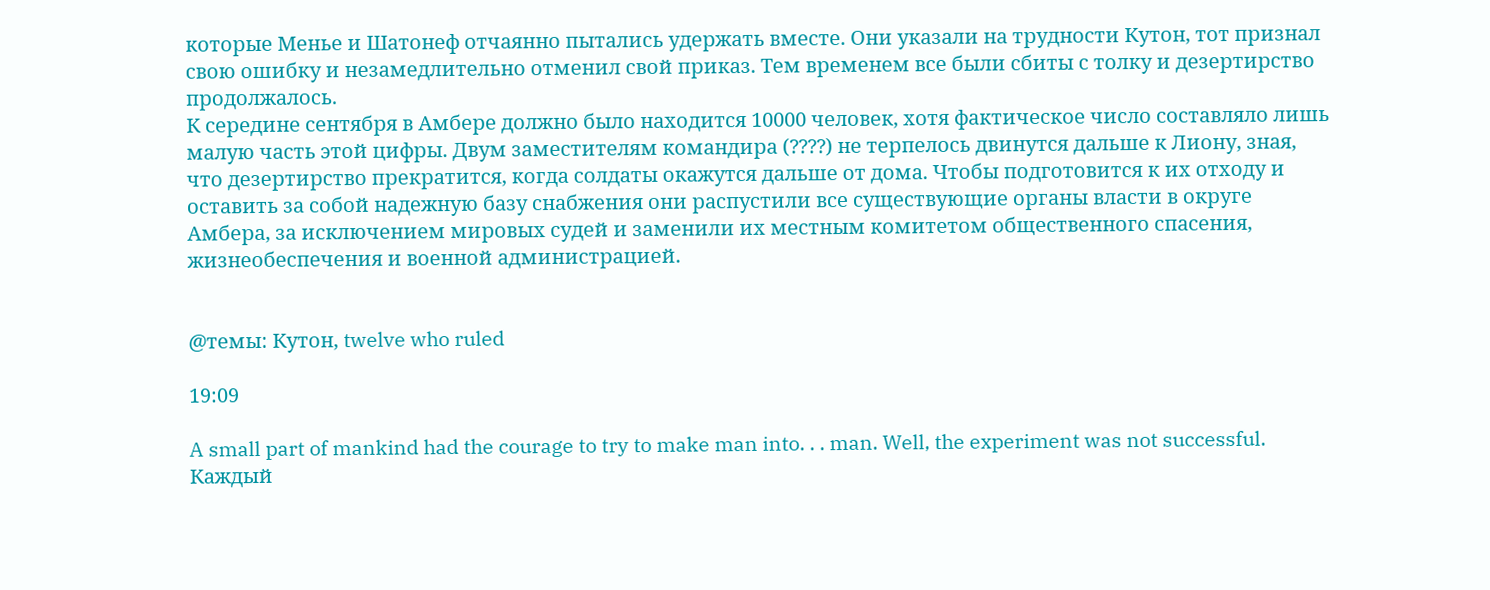которые Менье и Шатонеф отчаянно пытались удержать вместе. Они указали на трудности Кутон, тот признал свою ошибку и незамедлительно отменил свой приказ. Тем временем все были сбиты с толку и дезертирство продолжалось.
К середине сентября в Амбере должно было находится 10000 человек, хотя фактическое число составляло лишь малую часть этой цифры. Двум заместителям командира (????) не терпелось двинутся дальше к Лиону, зная, что дезертирство прекратится, когда солдаты окажутся дальше от дома. Чтобы подготовится к их отходу и оставить за собой надежную базу снабжения они распустили все существующие органы власти в округе Амбера, за исключением мировых судей и заменили их местным комитетом общественного спасения, жизнеобеспечения и военной администрацией.


@темы: Кутон, twelve who ruled

19:09

A small part of mankind had the courage to try to make man into. . . man. Well, the experiment was not successful.
Каждый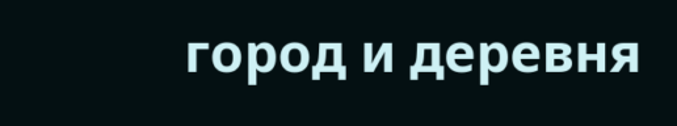город и деревня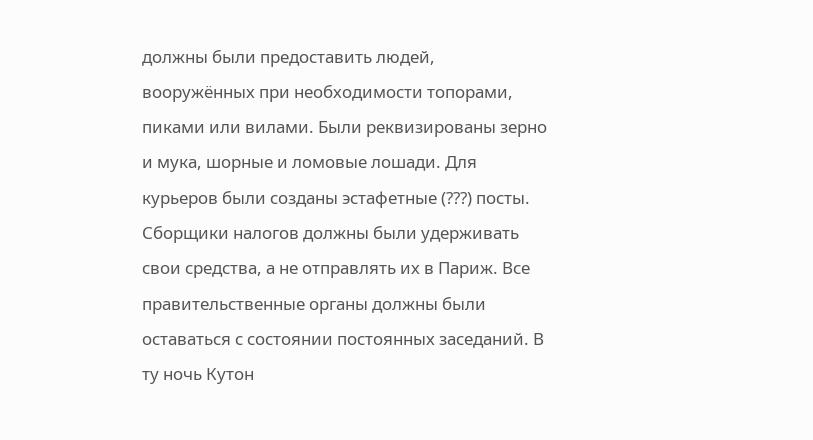должны были предоставить людей, вооружённых при необходимости топорами, пиками или вилами. Были реквизированы зерно и мука, шорные и ломовые лошади. Для курьеров были созданы эстафетные (???) посты. Сборщики налогов должны были удерживать свои средства, а не отправлять их в Париж. Все правительственные органы должны были оставаться с состоянии постоянных заседаний. В ту ночь Кутон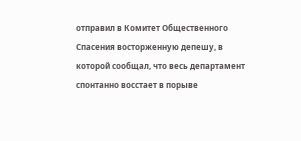отправил в Комитет Общественного Спасения восторженную депешу, в которой сообщал, что весь департамент спонтанно восстает в порыве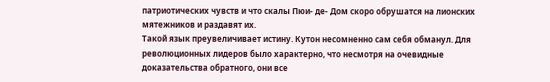патриотических чувств и что скалы Пюи- де- Дом скоро обрушатся на лионских мятежников и раздавят их.
Такой язык преувеличивает истину. Кутон несомненно сам себя обманул. Для революционных лидеров было характерно, что несмотря на очевидные доказательства обратного, они все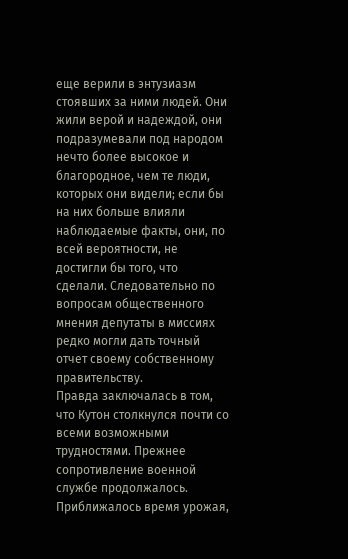еще верили в энтузиазм стоявших за ними людей. Они жили верой и надеждой, они подразумевали под народом нечто более высокое и благородное, чем те люди, которых они видели; если бы на них больше влияли наблюдаемые факты, они, по всей вероятности, не достигли бы того, что сделали. Следовательно по вопросам общественного мнения депутаты в миссиях редко могли дать точный отчет своему собственному правительству.
Правда заключалась в том, что Кутон столкнулся почти со всеми возможными трудностями. Прежнее сопротивление военной службе продолжалось. Приближалось время урожая,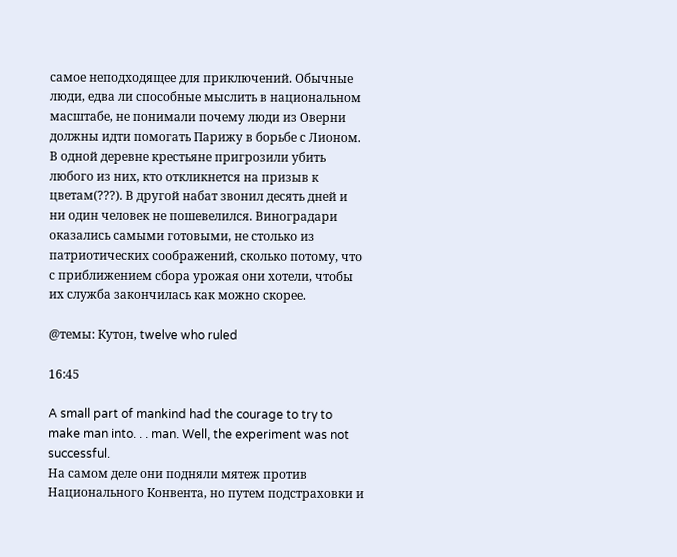самое неподходящее для приключений. Обычные люди, едва ли способные мыслить в национальном масштабе, не понимали почему люди из Оверни должны идти помогать Парижу в борьбе с Лионом. В одной деревне крестьяне пригрозили убить любого из них, кто откликнется на призыв к цветам(???). В другой набат звонил десять дней и ни один человек не пошевелился. Виноградари оказались самыми готовыми, не столько из патриотических соображений, сколько потому, что с приближением сбора урожая они хотели, чтобы их служба закончилась как можно скорее.

@темы: Кутон, twelve who ruled

16:45

A small part of mankind had the courage to try to make man into. . . man. Well, the experiment was not successful.
На самом деле они подняли мятеж против Национального Конвента, но путем подстраховки и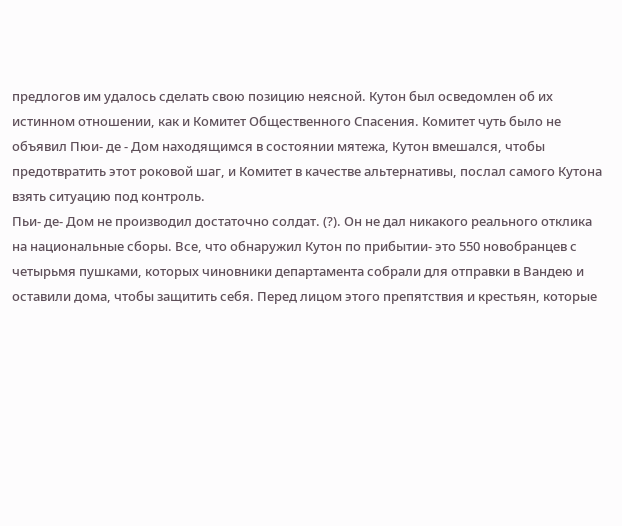предлогов им удалось сделать свою позицию неясной. Кутон был осведомлен об их истинном отношении, как и Комитет Общественного Спасения. Комитет чуть было не объявил Пюи- де - Дом находящимся в состоянии мятежа, Кутон вмешался, чтобы предотвратить этот роковой шаг, и Комитет в качестве альтернативы, послал самого Кутона взять ситуацию под контроль.
Пьи- де- Дом не производил достаточно солдат. (?). Он не дал никакого реального отклика на национальные сборы. Все, что обнаружил Кутон по прибытии- это 550 новобранцев с четырьмя пушками, которых чиновники департамента собрали для отправки в Вандею и оставили дома, чтобы защитить себя. Перед лицом этого препятствия и крестьян, которые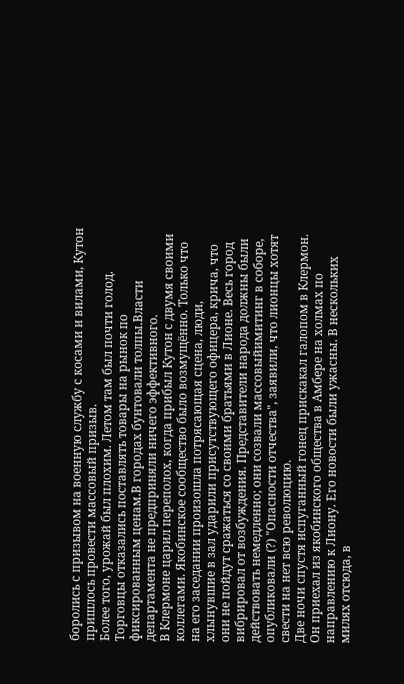боролись с призывом на военную службу с косами и вилами, Кутон пришлось провести массовый призыв.
Более того, урожай был плохим. Летом там был почти голод. Торговцы отказались поставлять товары на рынок по фиксированным ценам.В городах бунтовали толпы.Власти департамента не предприняли ничего эффективного.
В Клермоне царил переполох, когда прибыл Кутон с двумя своими коллегами. Якобинское сообщество было возмущённо. Только что на его заседании произошла потрясающая сцена, люди, хлынувшие в зал ударили присутствующего офицера, крича, что они не пойдут сражаться со своими братьями в Лионе. Весь город вибрировал от возбуждения. Представители народа должны были действовать немедленно; они созвали массовыйимитинг в соборе, опубликовали (?) "Опасности отчества", заявили, что лионцы хотят свести на нет всю революцию.
Две ночи спустя испуганный гонец прискакал галопом в Клермон. Он приехал из якобинского общества в Амбере на холмах по направлению к Лиону. Его новости были ужасны. В нескольких милях отсюда, в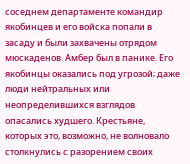соседнем департаменте командир якобинцев и его войска попали в засаду и были захвачены отрядом мюскаденов. Амбер был в панике. Его якобинцы оказались под угрозой; даже люди нейтральных или неопределившихся взглядов опасались худшего. Крестьяне, которых это, возможно, не волновало столкнулись с разорением своих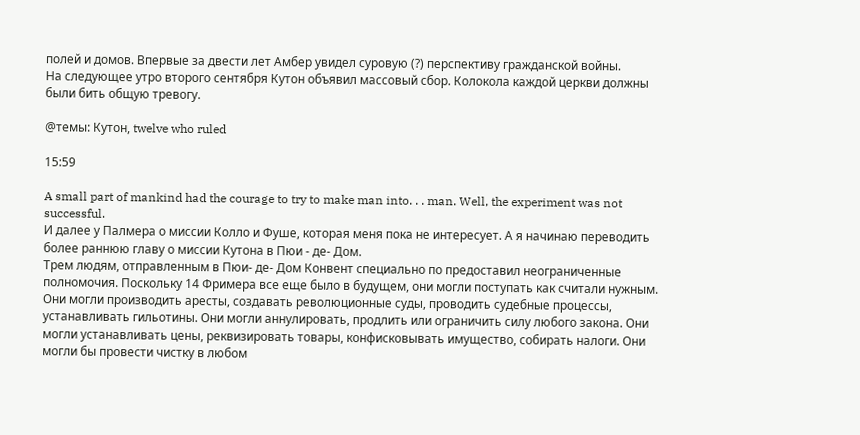полей и домов. Впервые за двести лет Амбер увидел суровую (?) перспективу гражданской войны.
На следующее утро второго сентября Кутон объявил массовый сбор. Колокола каждой церкви должны были бить общую тревогу.

@темы: Кутон, twelve who ruled

15:59

A small part of mankind had the courage to try to make man into. . . man. Well, the experiment was not successful.
И далее у Палмера о миссии Колло и Фуше, которая меня пока не интересует. А я начинаю переводить более раннюю главу о миссии Кутона в Пюи - де- Дом.
Трем людям, отправленным в Пюи- де- Дом Конвент специально по предоставил неограниченные полномочия. Поскольку 14 Фримера все еще было в будущем, они могли поступать как считали нужным. Они могли производить аресты, создавать революционные суды, проводить судебные процессы, устанавливать гильотины. Они могли аннулировать, продлить или ограничить силу любого закона. Они могли устанавливать цены, реквизировать товары, конфисковывать имущество, собирать налоги. Они могли бы провести чистку в любом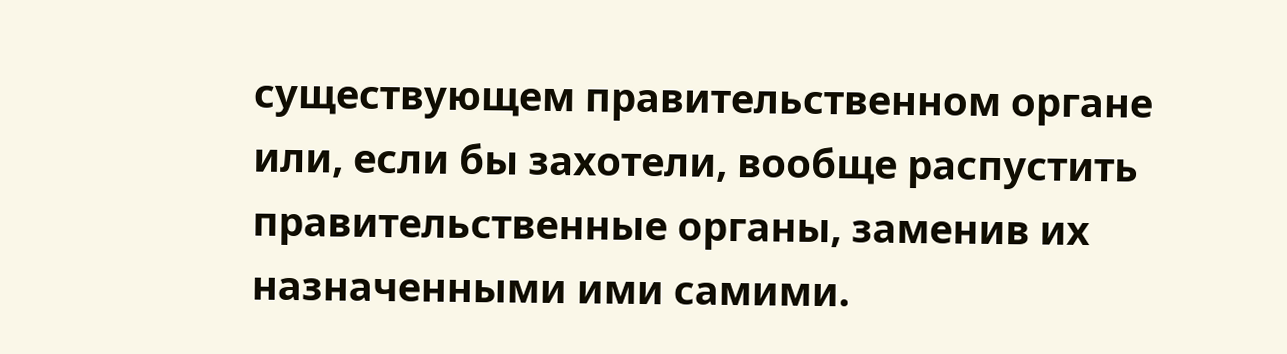существующем правительственном органе или, если бы захотели, вообще распустить правительственные органы, заменив их назначенными ими самими.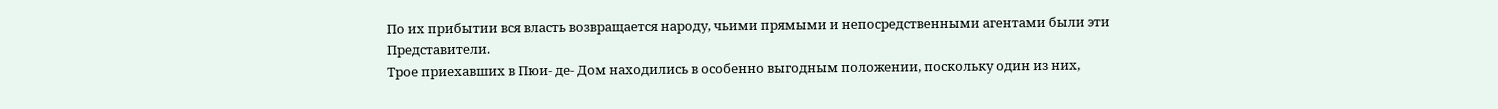По их прибытии вся власть возвращается народу, чьими прямыми и непосредственными агентами были эти Представители.
Трое приехавших в Пюи- де- Дом находились в особенно выгодным положении, поскольку один из них,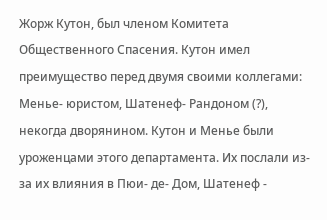Жорж Кутон, был членом Комитета Общественного Спасения. Кутон имел преимущество перед двумя своими коллегами: Менье- юристом, Шатенеф- Рандоном (?), некогда дворянином. Кутон и Менье были уроженцами этого департамента. Их послали из- за их влияния в Пюи- де- Дом, Шатенеф -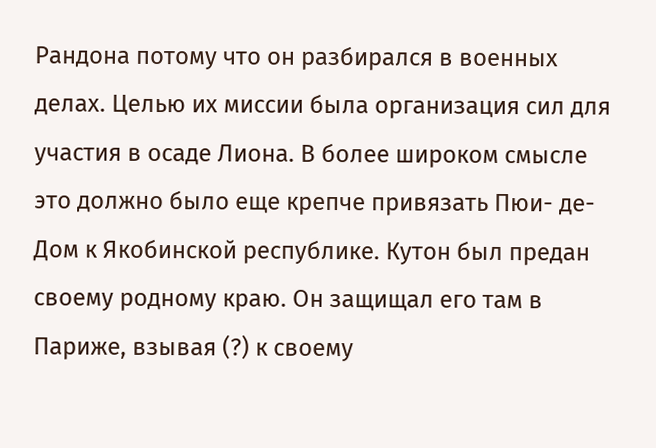Рандона потому что он разбирался в военных делах. Целью их миссии была организация сил для участия в осаде Лиона. В более широком смысле это должно было еще крепче привязать Пюи- де- Дом к Якобинской республике. Кутон был предан своему родному краю. Он защищал его там в Париже, взывая (?) к своему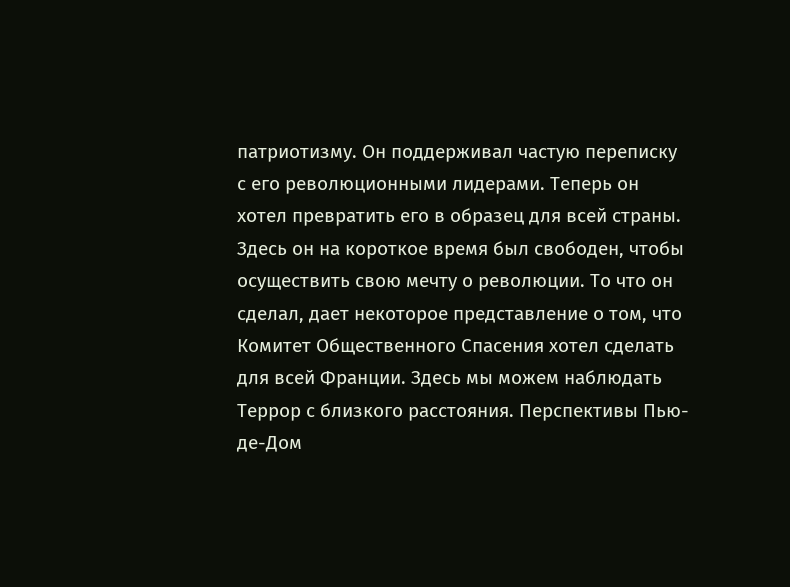патриотизму. Он поддерживал частую переписку с его революционными лидерами. Теперь он хотел превратить его в образец для всей страны. Здесь он на короткое время был свободен, чтобы осуществить свою мечту о революции. То что он сделал, дает некоторое представление о том, что Комитет Общественного Спасения хотел сделать для всей Франции. Здесь мы можем наблюдать Террор с близкого расстояния. Перспективы Пью- де-Дом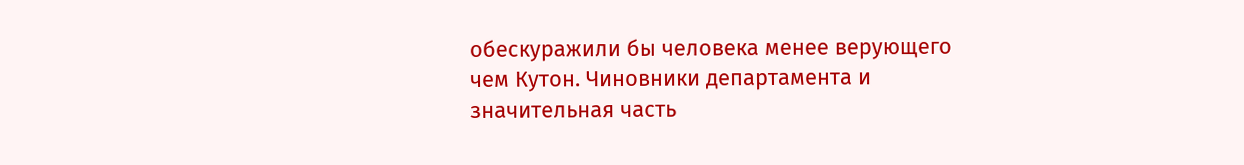обескуражили бы человека менее верующего чем Кутон. Чиновники департамента и значительная часть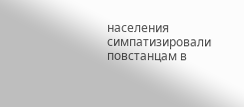населения симпатизировали повстанцам в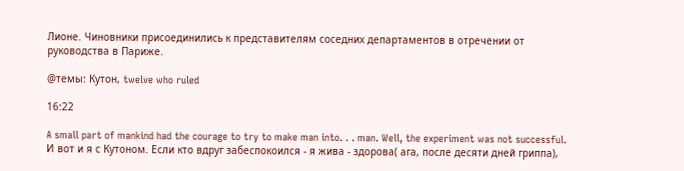Лионе. Чиновники присоединились к представителям соседних департаментов в отречении от руководства в Париже.

@темы: Кутон, twelve who ruled

16:22

A small part of mankind had the courage to try to make man into. . . man. Well, the experiment was not successful.
И вот и я с Кутоном. Если кто вдруг забеспокоился - я жива - здорова( ага, после десяти дней гриппа),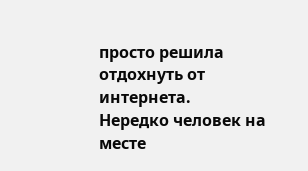просто решила отдохнуть от интернета.
Нередко человек на месте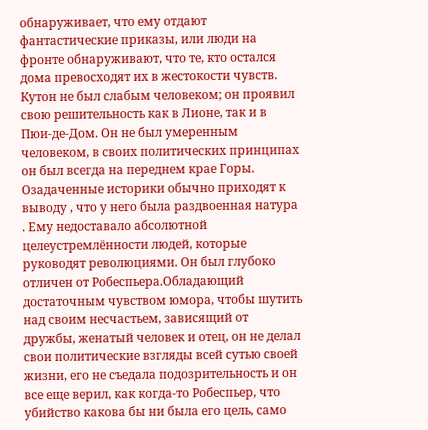обнаруживает, что ему отдают фантастические приказы, или люди на фронте обнаруживают, что те, кто остался дома превосходят их в жестокости чувств. Кутон не был слабым человеком; он проявил свою решительность как в Лионе, так и в Пюи-де-Дом. Он не был умеренным человеком, в своих политических принципах он был всегда на переднем крае Горы. Озадаченные историки обычно приходят к выводу , что у него была раздвоенная натура . Ему недоставало абсолютной целеустремлённости людей, которые руководят революциями. Он был глубоко отличен от Робеспьера.Обладающий достаточным чувством юмора, чтобы шутить над своим несчастьем, зависящий от дружбы, женатый человек и отец, он не делал свои политические взгляды всей сутью своей жизни, его не съедала подозрительность и он все еще верил, как когда-то Робеспьер, что убийство какова бы ни была его цель, само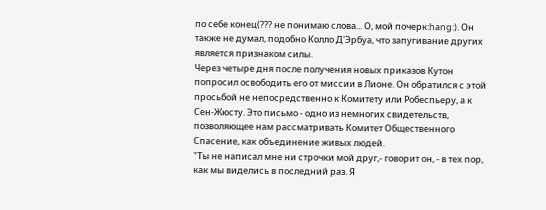по себе конец(??? не понимаю слова... О, мой почерк:hang:). Он также не думал, подобно Колло Д'Эрбуа, что запугивание других является признаком силы.
Через четыре дня после получения новых приказов Кутон попросил освободить его от миссии в Лионе. Он обратился с этой просьбой не непосредственно к Комитету или Робеспьеру, а к Сен-Жюсту. Это письмо - одно из немногих свидетельств, позволяющее нам рассматривать Комитет Общественного Спасение, как объединение живых людей.
"Ты не написал мне ни строчки мой друг,- говорит он, - в тех пор, как мы виделись в последний раз. Я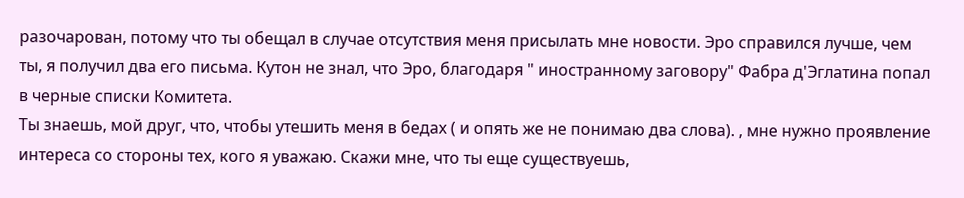разочарован, потому что ты обещал в случае отсутствия меня присылать мне новости. Эро справился лучше, чем ты, я получил два его письма. Кутон не знал, что Эро, благодаря " иностранному заговору" Фабра д'Эглатина попал в черные списки Комитета.
Ты знаешь, мой друг, что, чтобы утешить меня в бедах ( и опять же не понимаю два слова). , мне нужно проявление интереса со стороны тех, кого я уважаю. Скажи мне, что ты еще существуешь,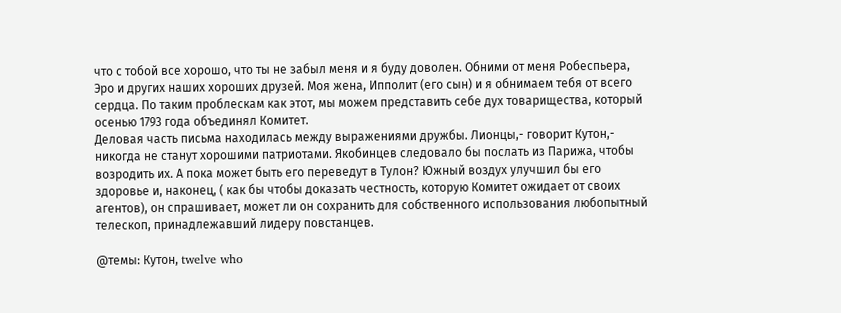что с тобой все хорошо, что ты не забыл меня и я буду доволен. Обними от меня Робеспьера, Эро и других наших хороших друзей. Моя жена, Ипполит (его сын) и я обнимаем тебя от всего сердца. По таким проблескам как этот, мы можем представить себе дух товарищества, который осенью 1793 года объединял Комитет.
Деловая часть письма находилась между выражениями дружбы. Лионцы,- говорит Кутон,- никогда не станут хорошими патриотами. Якобинцев следовало бы послать из Парижа, чтобы возродить их. А пока может быть его переведут в Тулон? Южный воздух улучшил бы его здоровье и, наконец, ( как бы чтобы доказать честность, которую Комитет ожидает от своих агентов), он спрашивает, может ли он сохранить для собственного использования любопытный телескоп, принадлежавший лидеру повстанцев.

@темы: Кутон, twelve who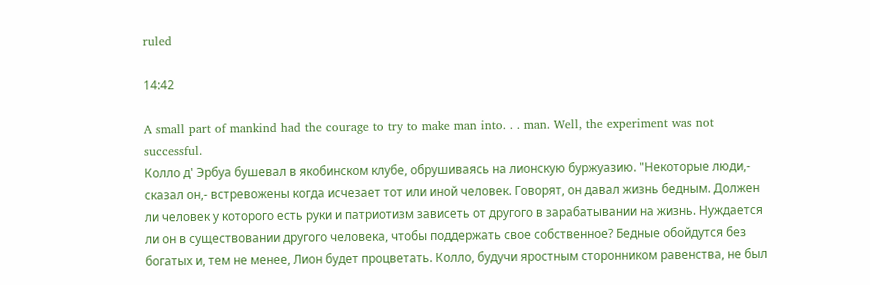ruled

14:42

A small part of mankind had the courage to try to make man into. . . man. Well, the experiment was not successful.
Колло д' Эрбуа бушевал в якобинском клубе, обрушиваясь на лионскую буржуазию. "Некоторые люди,- сказал он,- встревожены когда исчезает тот или иной человек. Говорят, он давал жизнь бедным. Должен ли человек у которого есть руки и патриотизм зависеть от другого в зарабатывании на жизнь. Нуждается ли он в существовании другого человека, чтобы поддержать свое собственное? Бедные обойдутся без богатых и, тем не менее, Лион будет процветать. Колло, будучи яростным сторонником равенства, не был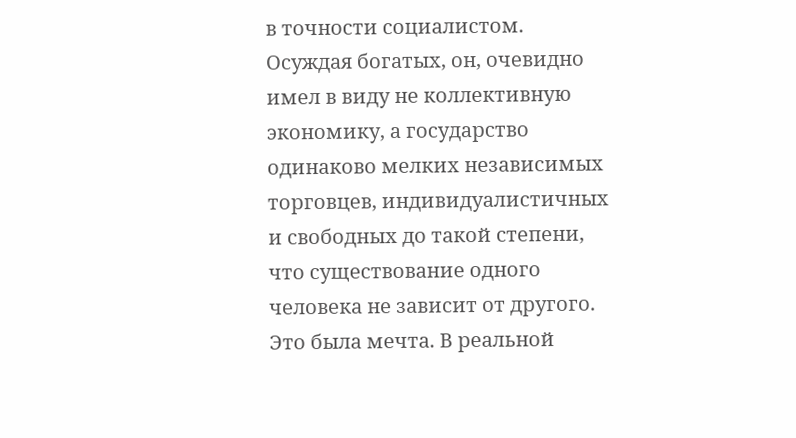в точности социалистом. Осуждая богатых, он, очевидно имел в виду не коллективную экономику, а государство одинаково мелких независимых торговцев, индивидуалистичных и свободных до такой степени, что существование одного человека не зависит от другого. Это была мечта. В реальной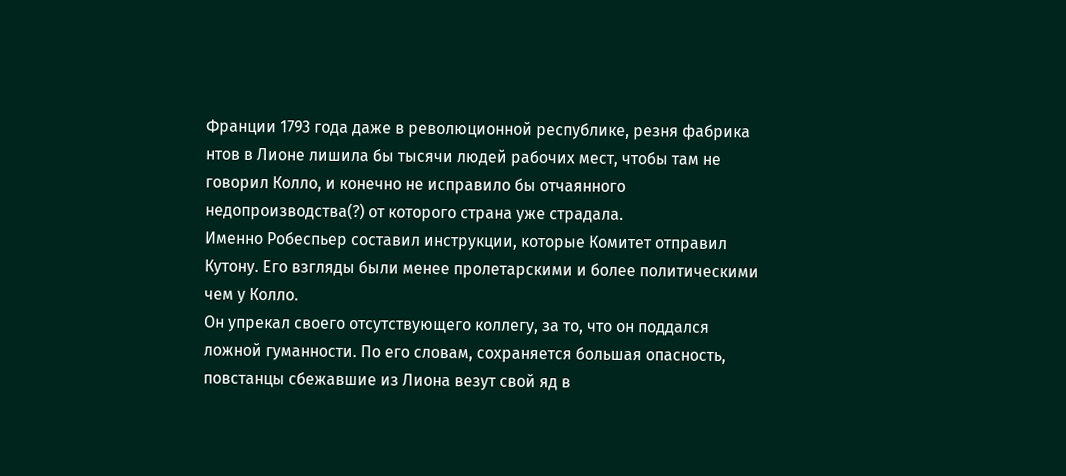Франции 1793 года даже в революционной республике, резня фабрика нтов в Лионе лишила бы тысячи людей рабочих мест, чтобы там не говорил Колло, и конечно не исправило бы отчаянного недопроизводства(?) от которого страна уже страдала.
Именно Робеспьер составил инструкции, которые Комитет отправил Кутону. Его взгляды были менее пролетарскими и более политическими чем у Колло.
Он упрекал своего отсутствующего коллегу, за то, что он поддался ложной гуманности. По его словам, сохраняется большая опасность, повстанцы сбежавшие из Лиона везут свой яд в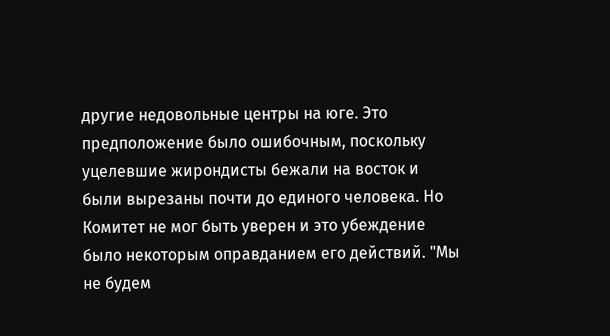другие недовольные центры на юге. Это предположение было ошибочным, поскольку уцелевшие жирондисты бежали на восток и были вырезаны почти до единого человека. Но Комитет не мог быть уверен и это убеждение было некоторым оправданием его действий. "Мы не будем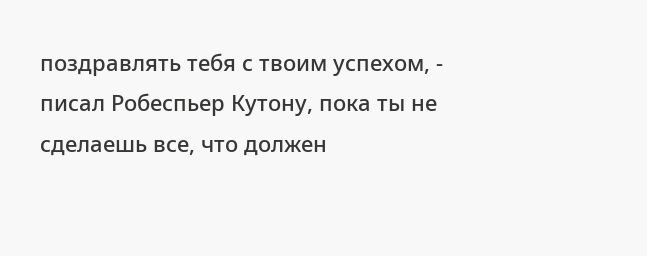поздравлять тебя с твоим успехом, - писал Робеспьер Кутону, пока ты не сделаешь все, что должен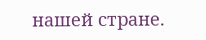нашей стране.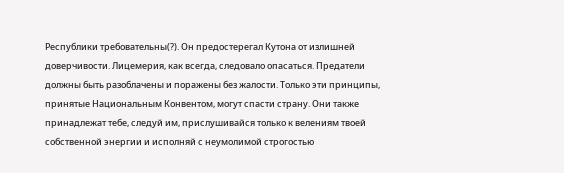Республики требовательны(?). Он предостерегал Кутона от излишней доверчивости. Лицемерия, как всегда, следовало опасаться. Предатели должны быть разоблачены и поражены без жалости. Только эти принципы, принятые Национальным Конвентом, могут спасти страну. Они также принадлежат тебе, следуй им, прислушивайся только к велениям твоей собственной энергии и исполняй с неумолимой строгостью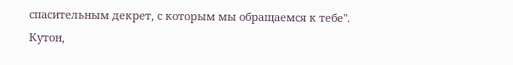спасительным декрет, с которым мы обращаемся к тебе".
Кутон,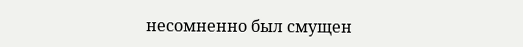несомненно был смущен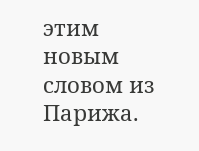этим новым словом из Парижа.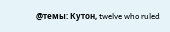@темы: Кутон, twelve who ruled